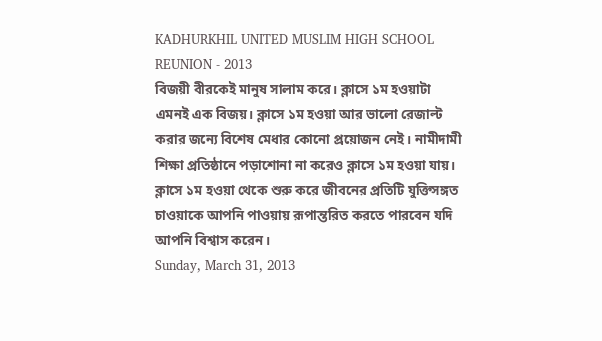KADHURKHIL UNITED MUSLIM HIGH SCHOOL REUNION - 2013
বিজয়ী বীরকেই মানুষ সালাম করে। ক্লাসে ১ম হওয়াটা এমনই এক বিজয়। ক্লাসে ১ম হওয়া আর ভালো রেজাল্ট করার জন্যে বিশেষ মেধার কোনো প্রয়োজন নেই। নামীদামী শিক্ষা প্রতিষ্ঠানে পড়াশোনা না করেও ক্লাসে ১ম হওয়া যায়। ক্লাসে ১ম হওয়া থেকে শুরু করে জীবনের প্রতিটি যুক্তিসঙ্গত চাওয়াকে আপনি পাওয়ায় রূপান্তরিত করতে পারবেন যদি আপনি বিশ্বাস করেন।
Sunday, March 31, 2013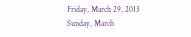Friday, March 29, 2013
Sunday, March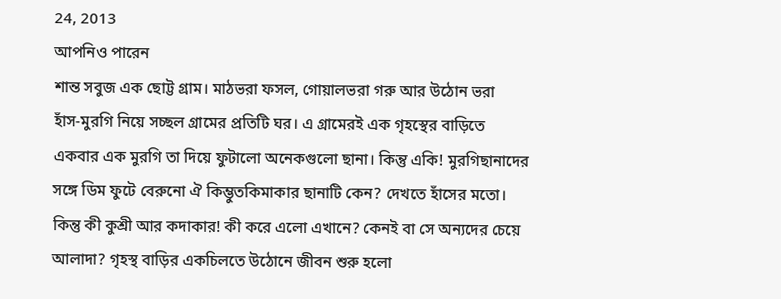24, 2013
আপনিও পারেন
শান্ত সবুজ এক ছোট্ট গ্রাম। মাঠভরা ফসল, গোয়ালভরা গরু আর উঠোন ভরা
হাঁস-মুরগি নিয়ে সচ্ছল গ্রামের প্রতিটি ঘর। এ গ্রামেরই এক গৃহস্থের বাড়িতে
একবার এক মুরগি তা দিয়ে ফুটালো অনেকগুলো ছানা। কিন্তু একি! মুরগিছানাদের
সঙ্গে ডিম ফুটে বেরুনো ঐ কিম্ভুতকিমাকার ছানাটি কেন? দেখতে হাঁসের মতো।
কিন্তু কী কুশ্রী আর কদাকার! কী করে এলো এখানে? কেনই বা সে অন্যদের চেয়ে
আলাদা? গৃহস্থ বাড়ির একচিলতে উঠোনে জীবন শুরু হলো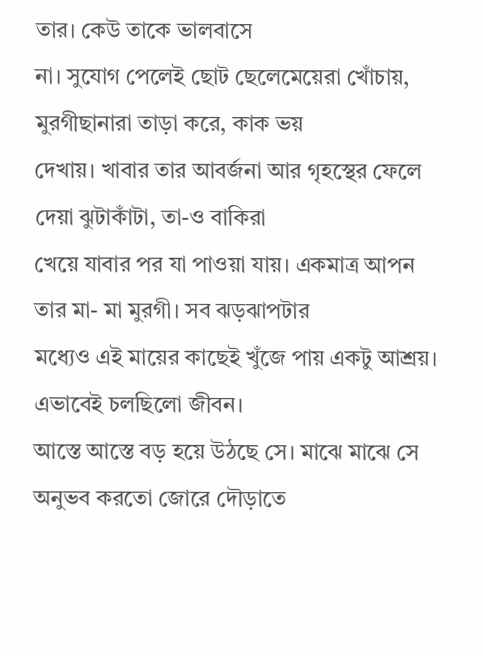তার। কেউ তাকে ভালবাসে
না। সুযোগ পেলেই ছোট ছেলেমেয়েরা খোঁচায়, মুরগীছানারা তাড়া করে, কাক ভয়
দেখায়। খাবার তার আবর্জনা আর গৃহস্থের ফেলে দেয়া ঝুটাকাঁটা, তা-ও বাকিরা
খেয়ে যাবার পর যা পাওয়া যায়। একমাত্র আপন তার মা- মা মুরগী। সব ঝড়ঝাপটার
মধ্যেও এই মায়ের কাছেই খুঁজে পায় একটু আশ্রয়। এভাবেই চলছিলো জীবন।
আস্তে আস্তে বড় হয়ে উঠছে সে। মাঝে মাঝে সে অনুভব করতো জোরে দৌড়াতে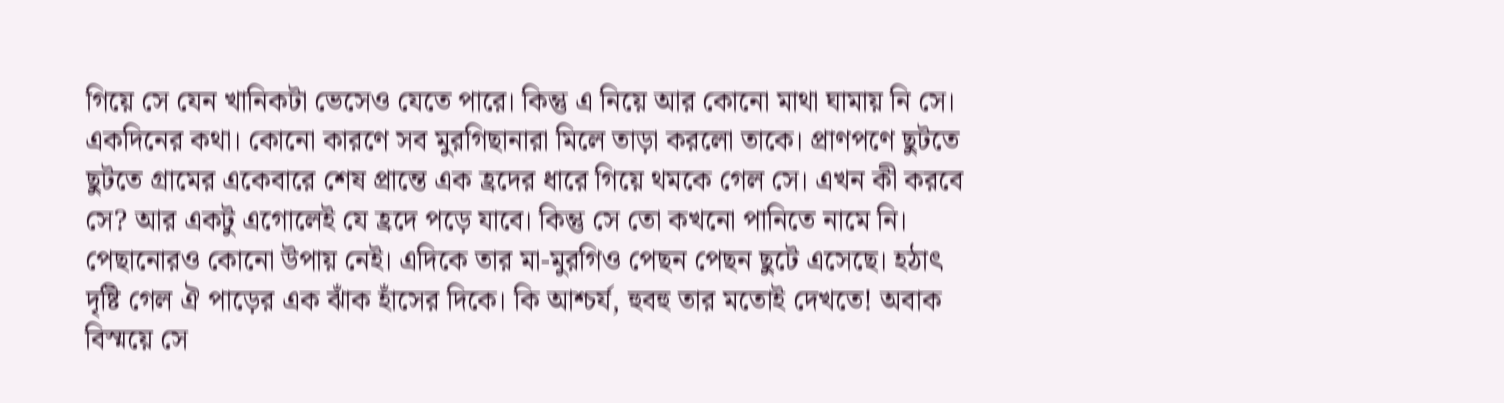গিয়ে সে যেন খানিকটা ভেসেও যেতে পারে। কিন্তু এ নিয়ে আর কোনো মাথা ঘামায় নি সে। একদিনের কথা। কোনো কারণে সব মুরগিছানারা মিলে তাড়া করলো তাকে। প্রাণপণে ছুটতে ছুটতে গ্রামের একেবারে শেষ প্রান্তে এক হ্রদের ধারে গিয়ে থমকে গেল সে। এখন কী করবে সে? আর একটু এগোলেই যে হ্রদে পড়ে যাবে। কিন্তু সে তো কখনো পানিতে নামে নি। পেছানোরও কোনো উপায় নেই। এদিকে তার মা-মুরগিও পেছন পেছন ছুটে এসেছে। হঠাৎ দৃষ্টি গেল ঐ পাড়ের এক ঝাঁক হাঁসের দিকে। কি আশ্চর্য, হুবহু তার মতোই দেখতে! অবাক বিস্ময়ে সে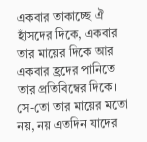একবার তাকাচ্ছে ঐ হাঁসদের দিকে, একবার তার মায়ের দিকে আর একবার হ্রদের পানিতে তার প্রতিবিম্বের দিকে। সে-তো তার মায়ের মতো নয়, নয় এতদিন যাদের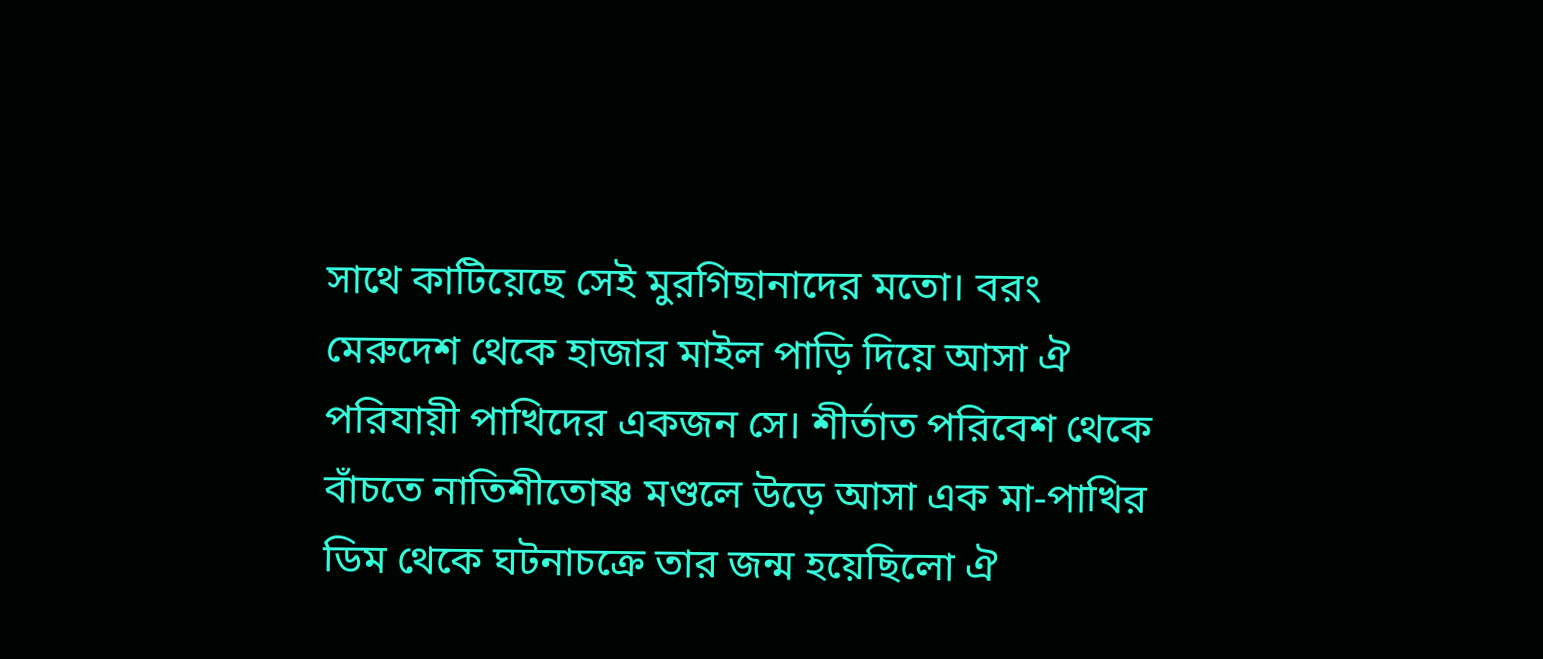সাথে কাটিয়েছে সেই মুরগিছানাদের মতো। বরং মেরুদেশ থেকে হাজার মাইল পাড়ি দিয়ে আসা ঐ পরিযায়ী পাখিদের একজন সে। শীর্তাত পরিবেশ থেকে বাঁচতে নাতিশীতোষ্ণ মণ্ডলে উড়ে আসা এক মা-পাখির ডিম থেকে ঘটনাচক্রে তার জন্ম হয়েছিলো ঐ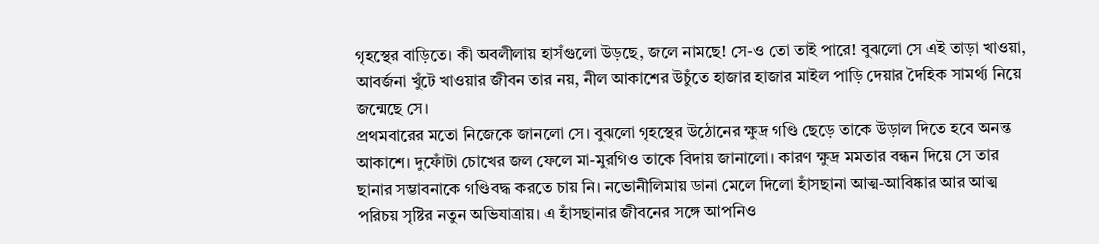গৃহস্থের বাড়িতে। কী অবলীলায় হাসঁগুলো উড়ছে, জলে নামছে! সে-ও তো তাই পারে! বুঝলো সে এই তাড়া খাওয়া, আবর্জনা খুঁটে খাওয়ার জীবন তার নয়, নীল আকাশের উচুঁতে হাজার হাজার মাইল পাড়ি দেয়ার দৈহিক সামর্থ্য নিয়ে জন্মেছে সে।
প্রথমবারের মতো নিজেকে জানলো সে। বুঝলো গৃহস্থের উঠোনের ক্ষুদ্র গণ্ডি ছেড়ে তাকে উড়াল দিতে হবে অনন্ত আকাশে। দুফোঁটা চোখের জল ফেলে মা-মুরগিও তাকে বিদায় জানালো। কারণ ক্ষুদ্র মমতার বন্ধন দিয়ে সে তার ছানার সম্ভাবনাকে গণ্ডিবদ্ধ করতে চায় নি। নভোনীলিমায় ডানা মেলে দিলো হাঁসছানা আত্ম-আবিষ্কার আর আত্ম পরিচয় সৃষ্টির নতুন অভিযাত্রায়। এ হাঁসছানার জীবনের সঙ্গে আপনিও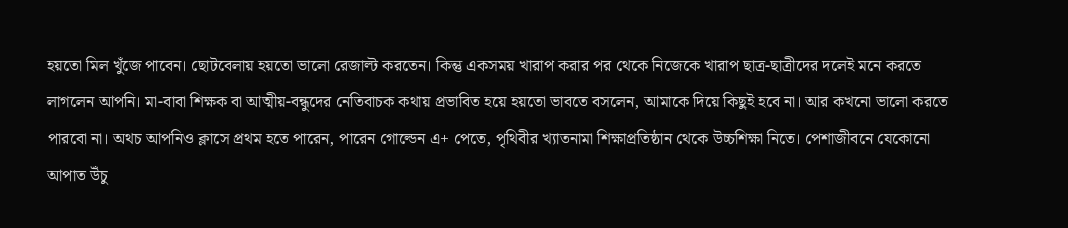হয়তো মিল খুঁজে পাবেন। ছোটবেলায় হয়তো ভালো রেজাল্ট করতেন। কিন্তু একসময় খারাপ করার পর থেকে নিজেকে খারাপ ছাত্র-ছাত্রীদের দলেই মনে করতে লাগলেন আপনি। মা-বাবা শিক্ষক বা আত্মীয়-বন্ধুদের নেতিবাচক কথায় প্রভাবিত হয়ে হয়তো ভাবতে বসলেন, আমাকে দিয়ে কিছুই হবে না। আর কখনো ভালো করতে পারবো না। অথচ আপনিও ক্লাসে প্রথম হতে পারেন, পারেন গোল্ডেন এ+ পেতে, পৃথিবীর খ্যাতনামা শিক্ষাপ্রতিষ্ঠান থেকে উচ্চশিক্ষা নিতে। পেশাজীবনে যেকোনো আপাত উঁচু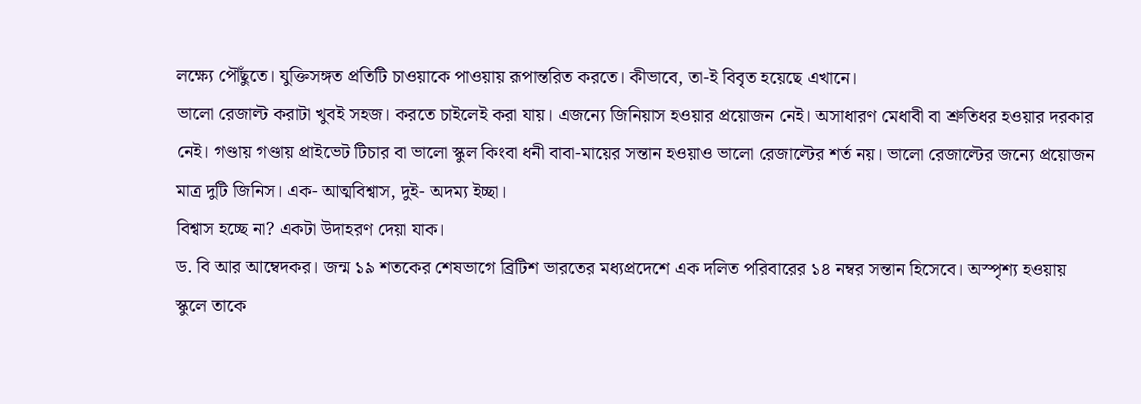লক্ষ্যে পৌঁছুতে। যুক্তিসঙ্গত প্রতিটি চাওয়াকে পাওয়ায় রূপান্তরিত করতে। কীভাবে, তা-ই বিবৃত হয়েছে এখানে।
ভালো রেজাল্ট করাটা খুবই সহজ। করতে চাইলেই করা যায়। এজন্যে জিনিয়াস হওয়ার প্রয়োজন নেই। অসাধারণ মেধাবী বা শ্রুতিধর হওয়ার দরকার নেই। গণ্ডায় গণ্ডায় প্রাইভেট টিচার বা ভালো স্কুল কিংবা ধনী বাবা-মায়ের সন্তান হওয়াও ভালো রেজাল্টের শর্ত নয়। ভালো রেজাল্টের জন্যে প্রয়োজন মাত্র দুটি জিনিস। এক- আত্মবিশ্বাস, দুই- অদম্য ইচ্ছা।
বিশ্বাস হচ্ছে না? একটা উদাহরণ দেয়া যাক।
ড. বি আর আম্বেদকর। জন্ম ১৯ শতকের শেষভাগে ব্রিটিশ ভারতের মধ্যপ্রদেশে এক দলিত পরিবারের ১৪ নম্বর সন্তান হিসেবে। অস্পৃশ্য হওয়ায় স্কুলে তাকে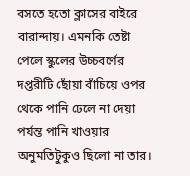বসতে হতো ক্লাসের বাইরে বারান্দায়। এমনকি তেষ্টা পেলে স্কুলের উচ্চবর্ণের দপ্তরীটি ছোঁয়া বাঁচিয়ে ওপর থেকে পানি ঢেলে না দেয়া পর্যন্ত পানি খাওয়ার অনুমতিটুকুও ছিলো না তার।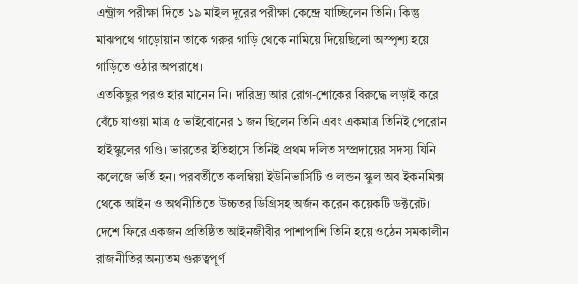এন্ট্রান্স পরীক্ষা দিতে ১৯ মাইল দূরের পরীক্ষা কেন্দ্রে যাচ্ছিলেন তিনি। কিন্তু মাঝপথে গাড়োয়ান তাকে গরুর গাড়ি থেকে নামিয়ে দিয়েছিলো অস্পৃশ্য হয়ে গাড়িতে ওঠার অপরাধে।
এতকিছুর পরও হার মানেন নি। দারিদ্র্য আর রোগ-শোকের বিরুদ্ধে লড়াই করে বেঁচে যাওয়া মাত্র ৫ ভাইবোনের ১ জন ছিলেন তিনি এবং একমাত্র তিনিই পেরোন হাইস্কুলের গণ্ডি। ভারতের ইতিহাসে তিনিই প্রথম দলিত সম্প্রদায়ের সদস্য যিনি কলেজে ভর্তি হন। পরবর্তীতে কলম্বিয়া ইউনিভার্সিটি ও লন্ডন স্কুল অব ইকনমিক্স থেকে আইন ও অর্থনীতিতে উচ্চতর ডিগ্রিসহ অর্জন করেন কয়েকটি ডক্টরেট।
দেশে ফিরে একজন প্রতিষ্ঠিত আইনজীবীর পাশাপাশি তিনি হয়ে ওঠেন সমকালীন রাজনীতির অন্যতম গুরুত্বপূর্ণ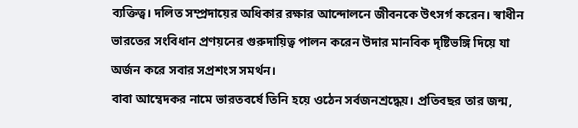ব্যক্তিত্ব। দলিত সম্প্রদায়ের অধিকার রক্ষার আন্দোলনে জীবনকে উৎসর্গ করেন। স্বাধীন ভারতের সংবিধান প্রণয়নের গুরুদায়িত্ব পালন করেন উদার মানবিক দৃষ্টিভঙ্গি দিয়ে যা অর্জন করে সবার সপ্রশংস সমর্থন।
বাবা আম্বেদকর নামে ভারতবর্ষে তিনি হয়ে ওঠেন সর্বজনশ্রদ্ধেয়। প্রতিবছর তার জন্ম,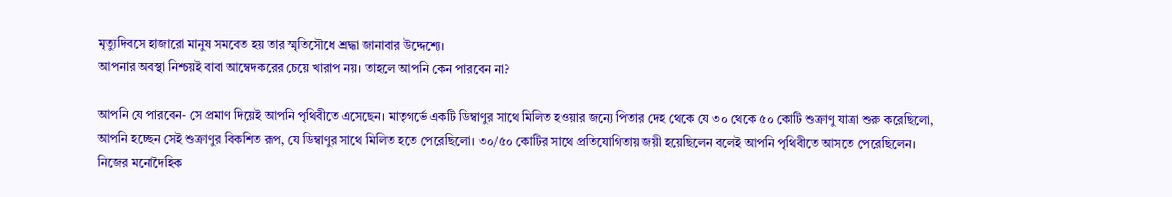মৃত্যুদিবসে হাজারো মানুষ সমবেত হয় তার স্মৃতিসৌধে শ্রদ্ধা জানাবার উদ্দেশ্যে।
আপনার অবস্থা নিশ্চয়ই বাবা আম্বেদকরের চেয়ে খারাপ নয়। তাহলে আপনি কেন পারবেন না?

আপনি যে পারবেন- সে প্রমাণ দিয়েই আপনি পৃথিবীতে এসেছেন। মাতৃগর্ভে একটি ডিম্বাণুর সাথে মিলিত হওয়ার জন্যে পিতার দেহ থেকে যে ৩০ থেকে ৫০ কোটি শুক্রাণু যাত্রা শুরু করেছিলো, আপনি হচ্ছেন সেই শুক্রাণুর বিকশিত রূপ, যে ডিম্বাণুর সাথে মিলিত হতে পেরেছিলো। ৩০/৫০ কোটির সাথে প্রতিযোগিতায় জয়ী হয়েছিলেন বলেই আপনি পৃথিবীতে আসতে পেরেছিলেন।
নিজের মনোদৈহিক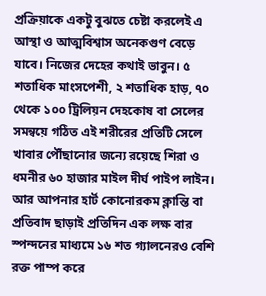প্রক্রিয়াকে একটু বুঝতে চেষ্টা করলেই এ আস্থা ও আত্মবিশ্বাস অনেকগুণ বেড়ে যাবে। নিজের দেহের কথাই ভাবুন। ৫ শতাধিক মাংসপেশী, ২ শতাধিক হাড়, ৭০ থেকে ১০০ ট্রিলিয়ন দেহকোষ বা সেলের সমন্বয়ে গঠিত এই শরীরের প্রতিটি সেলে খাবার পৌঁছানোর জন্যে রয়েছে শিরা ও ধমনীর ৬০ হাজার মাইল দীর্ঘ পাইপ লাইন। আর আপনার হার্ট কোনোরকম ক্লান্তি বা প্রতিবাদ ছাড়াই প্রতিদিন এক লক্ষ বার স্পন্দনের মাধ্যমে ১৬ শত গ্যালনেরও বেশি রক্ত পাম্প করে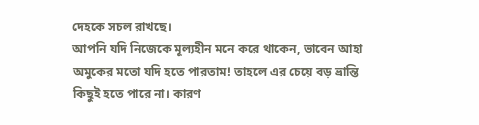দেহকে সচল রাখছে।
আপনি যদি নিজেকে মূল্যহীন মনে করে থাকেন, ভাবেন আহা অমুকের মতো যদি হতে পারতাম! তাহলে এর চেয়ে বড় ভ্রান্তি কিছুই হতে পারে না। কারণ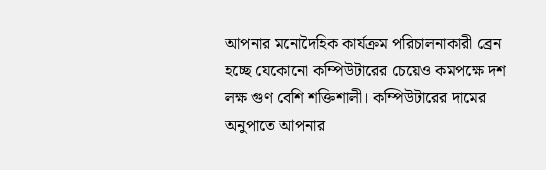আপনার মনোদৈহিক কার্যক্রম পরিচালনাকারী ব্রেন হচ্ছে যেকোনো কম্পিউটারের চেয়েও কমপক্ষে দশ লক্ষ গুণ বেশি শক্তিশালী। কম্পিউটারের দামের অনুপাতে আপনার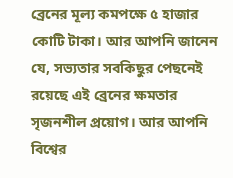ব্রেনের মূল্য কমপক্ষে ৫ হাজার কোটি টাকা। আর আপনি জানেন যে, সভ্যতার সবকিছুর পেছনেই রয়েছে এই ব্রেনের ক্ষমতার সৃজনশীল প্রয়োগ। আর আপনি বিশ্বের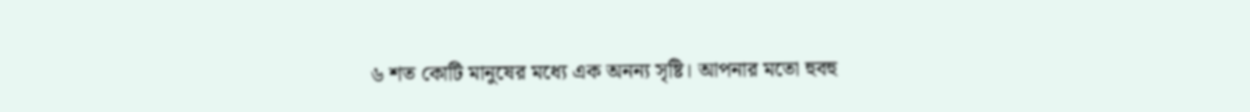৬ শত কোটি মানুষের মধ্যে এক অনন্য সৃষ্টি। আপনার মতো হুবহু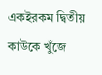একইরকম দ্বিতীয় কাউকে খুঁজে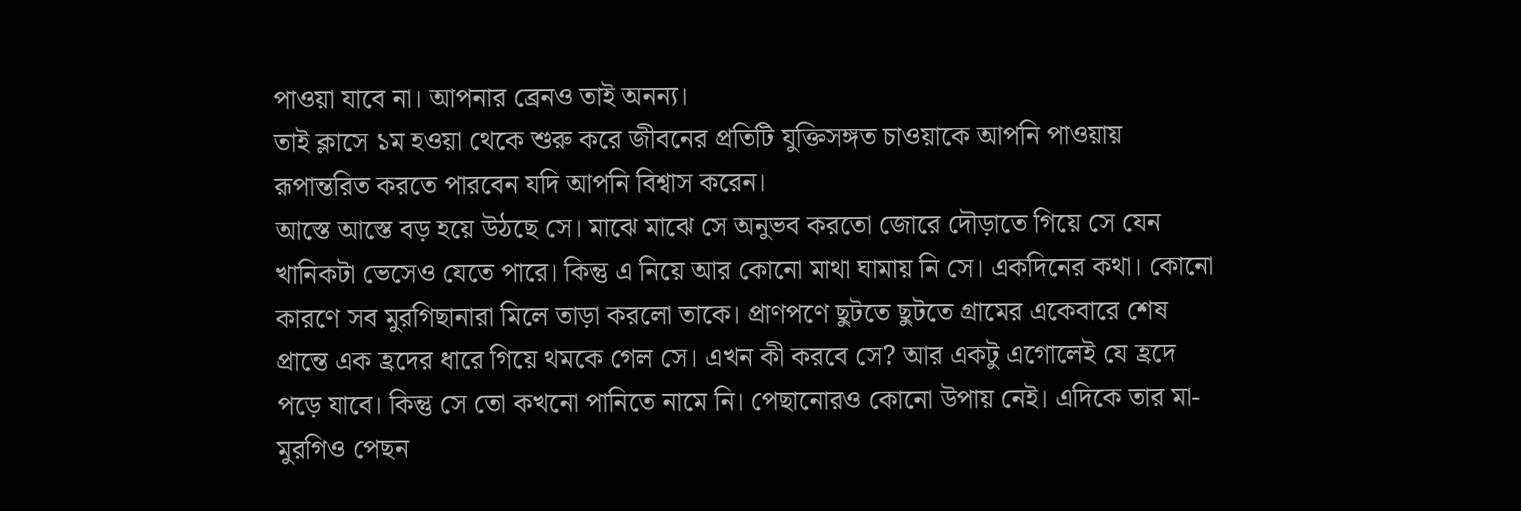পাওয়া যাবে না। আপনার ব্রেনও তাই অনন্য।
তাই ক্লাসে ১ম হওয়া থেকে শুরু করে জীবনের প্রতিটি যুক্তিসঙ্গত চাওয়াকে আপনি পাওয়ায় রূপান্তরিত করতে পারবেন যদি আপনি বিশ্বাস করেন।
আস্তে আস্তে বড় হয়ে উঠছে সে। মাঝে মাঝে সে অনুভব করতো জোরে দৌড়াতে গিয়ে সে যেন খানিকটা ভেসেও যেতে পারে। কিন্তু এ নিয়ে আর কোনো মাথা ঘামায় নি সে। একদিনের কথা। কোনো কারণে সব মুরগিছানারা মিলে তাড়া করলো তাকে। প্রাণপণে ছুটতে ছুটতে গ্রামের একেবারে শেষ প্রান্তে এক হ্রদের ধারে গিয়ে থমকে গেল সে। এখন কী করবে সে? আর একটু এগোলেই যে হ্রদে পড়ে যাবে। কিন্তু সে তো কখনো পানিতে নামে নি। পেছানোরও কোনো উপায় নেই। এদিকে তার মা-মুরগিও পেছন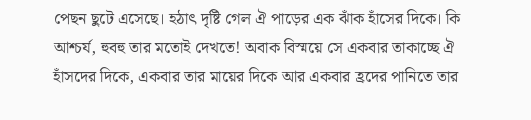পেছন ছুটে এসেছে। হঠাৎ দৃষ্টি গেল ঐ পাড়ের এক ঝাঁক হাঁসের দিকে। কি আশ্চর্য, হুবহু তার মতোই দেখতে! অবাক বিস্ময়ে সে একবার তাকাচ্ছে ঐ হাঁসদের দিকে, একবার তার মায়ের দিকে আর একবার হ্রদের পানিতে তার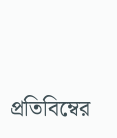প্রতিবিম্বের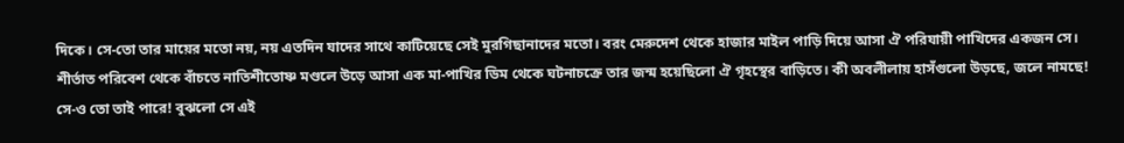দিকে। সে-তো তার মায়ের মতো নয়, নয় এতদিন যাদের সাথে কাটিয়েছে সেই মুরগিছানাদের মতো। বরং মেরুদেশ থেকে হাজার মাইল পাড়ি দিয়ে আসা ঐ পরিযায়ী পাখিদের একজন সে। শীর্তাত পরিবেশ থেকে বাঁচতে নাতিশীতোষ্ণ মণ্ডলে উড়ে আসা এক মা-পাখির ডিম থেকে ঘটনাচক্রে তার জন্ম হয়েছিলো ঐ গৃহস্থের বাড়িতে। কী অবলীলায় হাসঁগুলো উড়ছে, জলে নামছে! সে-ও তো তাই পারে! বুঝলো সে এই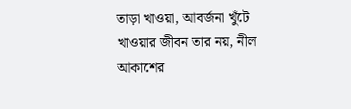তাড়া খাওয়া, আবর্জনা খুঁটে খাওয়ার জীবন তার নয়, নীল আকাশের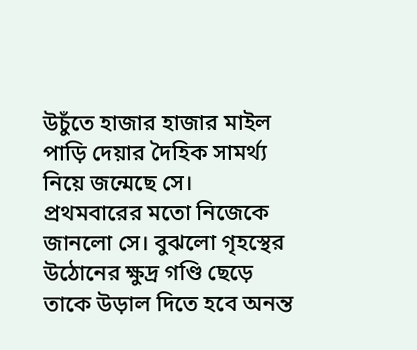উচুঁতে হাজার হাজার মাইল পাড়ি দেয়ার দৈহিক সামর্থ্য নিয়ে জন্মেছে সে।
প্রথমবারের মতো নিজেকে জানলো সে। বুঝলো গৃহস্থের উঠোনের ক্ষুদ্র গণ্ডি ছেড়ে তাকে উড়াল দিতে হবে অনন্ত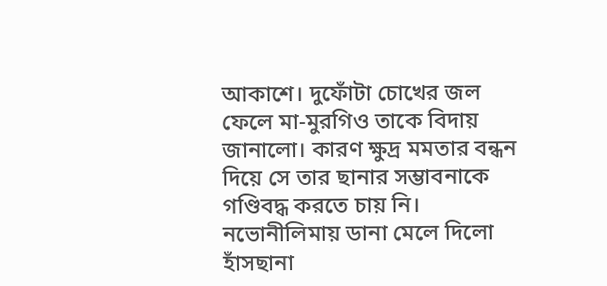আকাশে। দুফোঁটা চোখের জল ফেলে মা-মুরগিও তাকে বিদায় জানালো। কারণ ক্ষুদ্র মমতার বন্ধন দিয়ে সে তার ছানার সম্ভাবনাকে গণ্ডিবদ্ধ করতে চায় নি। নভোনীলিমায় ডানা মেলে দিলো হাঁসছানা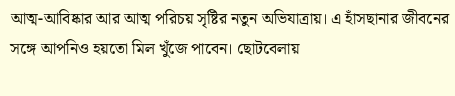আত্ম-আবিষ্কার আর আত্ম পরিচয় সৃষ্টির নতুন অভিযাত্রায়। এ হাঁসছানার জীবনের সঙ্গে আপনিও হয়তো মিল খুঁজে পাবেন। ছোটবেলায়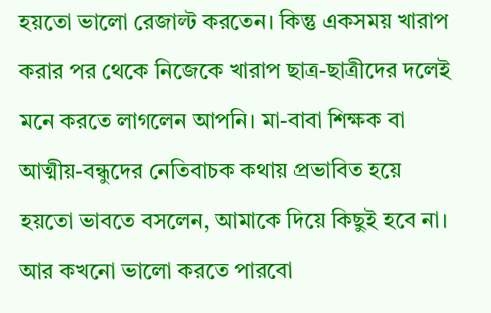হয়তো ভালো রেজাল্ট করতেন। কিন্তু একসময় খারাপ করার পর থেকে নিজেকে খারাপ ছাত্র-ছাত্রীদের দলেই মনে করতে লাগলেন আপনি। মা-বাবা শিক্ষক বা আত্মীয়-বন্ধুদের নেতিবাচক কথায় প্রভাবিত হয়ে হয়তো ভাবতে বসলেন, আমাকে দিয়ে কিছুই হবে না। আর কখনো ভালো করতে পারবো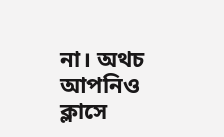না। অথচ আপনিও ক্লাসে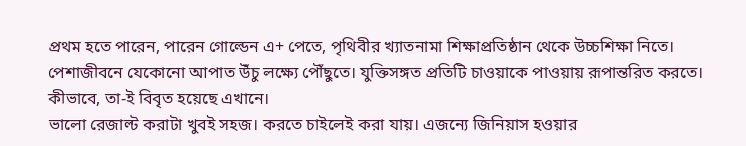প্রথম হতে পারেন, পারেন গোল্ডেন এ+ পেতে, পৃথিবীর খ্যাতনামা শিক্ষাপ্রতিষ্ঠান থেকে উচ্চশিক্ষা নিতে। পেশাজীবনে যেকোনো আপাত উঁচু লক্ষ্যে পৌঁছুতে। যুক্তিসঙ্গত প্রতিটি চাওয়াকে পাওয়ায় রূপান্তরিত করতে। কীভাবে, তা-ই বিবৃত হয়েছে এখানে।
ভালো রেজাল্ট করাটা খুবই সহজ। করতে চাইলেই করা যায়। এজন্যে জিনিয়াস হওয়ার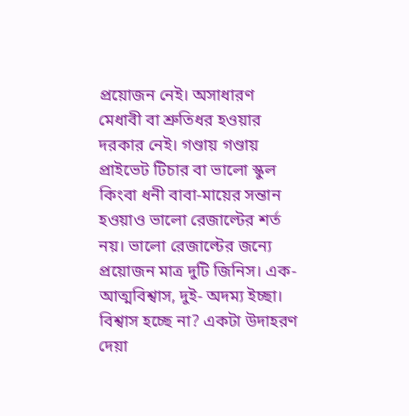প্রয়োজন নেই। অসাধারণ মেধাবী বা শ্রুতিধর হওয়ার দরকার নেই। গণ্ডায় গণ্ডায় প্রাইভেট টিচার বা ভালো স্কুল কিংবা ধনী বাবা-মায়ের সন্তান হওয়াও ভালো রেজাল্টের শর্ত নয়। ভালো রেজাল্টের জন্যে প্রয়োজন মাত্র দুটি জিনিস। এক- আত্মবিশ্বাস, দুই- অদম্য ইচ্ছা।
বিশ্বাস হচ্ছে না? একটা উদাহরণ দেয়া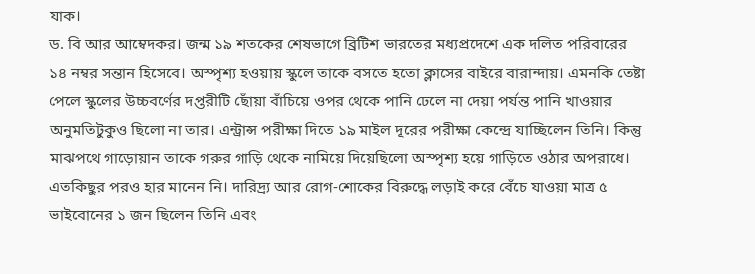যাক।
ড. বি আর আম্বেদকর। জন্ম ১৯ শতকের শেষভাগে ব্রিটিশ ভারতের মধ্যপ্রদেশে এক দলিত পরিবারের ১৪ নম্বর সন্তান হিসেবে। অস্পৃশ্য হওয়ায় স্কুলে তাকে বসতে হতো ক্লাসের বাইরে বারান্দায়। এমনকি তেষ্টা পেলে স্কুলের উচ্চবর্ণের দপ্তরীটি ছোঁয়া বাঁচিয়ে ওপর থেকে পানি ঢেলে না দেয়া পর্যন্ত পানি খাওয়ার অনুমতিটুকুও ছিলো না তার। এন্ট্রান্স পরীক্ষা দিতে ১৯ মাইল দূরের পরীক্ষা কেন্দ্রে যাচ্ছিলেন তিনি। কিন্তু মাঝপথে গাড়োয়ান তাকে গরুর গাড়ি থেকে নামিয়ে দিয়েছিলো অস্পৃশ্য হয়ে গাড়িতে ওঠার অপরাধে।
এতকিছুর পরও হার মানেন নি। দারিদ্র্য আর রোগ-শোকের বিরুদ্ধে লড়াই করে বেঁচে যাওয়া মাত্র ৫ ভাইবোনের ১ জন ছিলেন তিনি এবং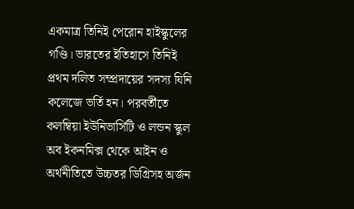একমাত্র তিনিই পেরোন হাইস্কুলের গণ্ডি। ভারতের ইতিহাসে তিনিই প্রথম দলিত সম্প্রদায়ের সদস্য যিনি কলেজে ভর্তি হন। পরবর্তীতে কলম্বিয়া ইউনিভার্সিটি ও লন্ডন স্কুল অব ইকনমিক্স থেকে আইন ও অর্থনীতিতে উচ্চতর ডিগ্রিসহ অর্জন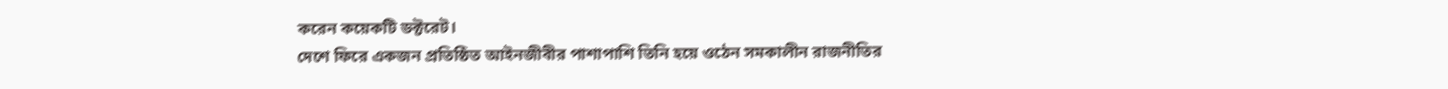করেন কয়েকটি ডক্টরেট।
দেশে ফিরে একজন প্রতিষ্ঠিত আইনজীবীর পাশাপাশি তিনি হয়ে ওঠেন সমকালীন রাজনীতির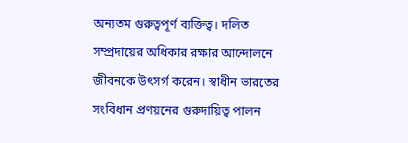অন্যতম গুরুত্বপূর্ণ ব্যক্তিত্ব। দলিত সম্প্রদায়ের অধিকার রক্ষার আন্দোলনে জীবনকে উৎসর্গ করেন। স্বাধীন ভারতের সংবিধান প্রণয়নের গুরুদায়িত্ব পালন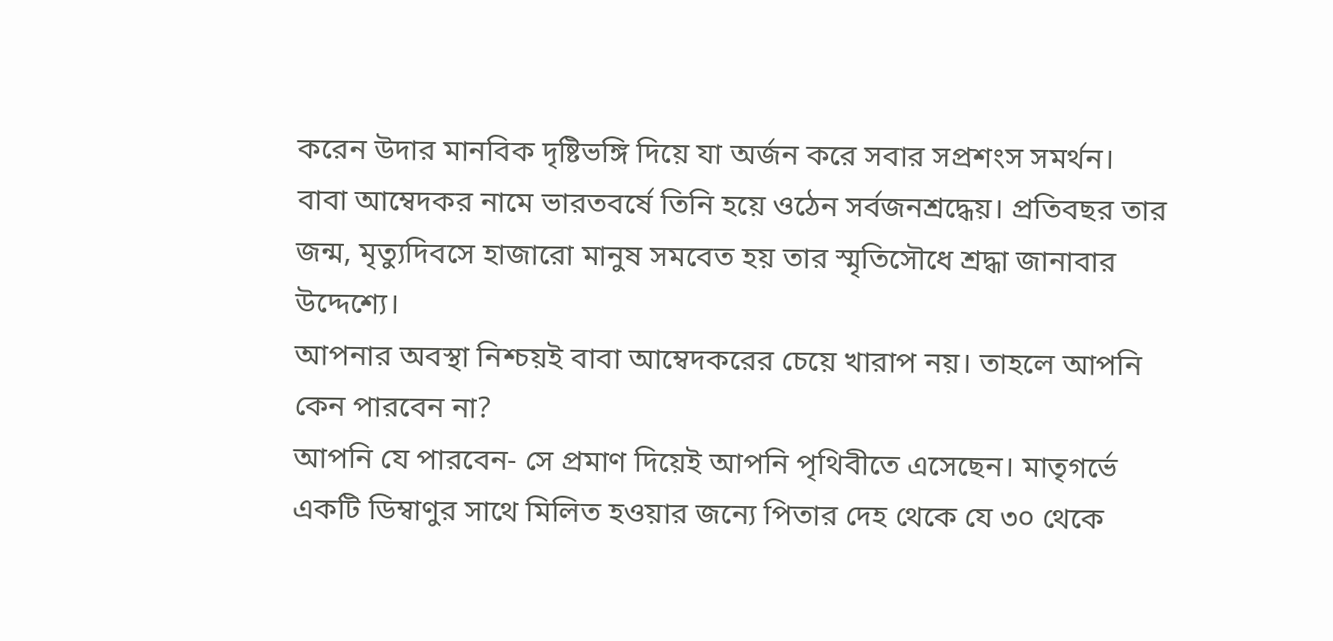করেন উদার মানবিক দৃষ্টিভঙ্গি দিয়ে যা অর্জন করে সবার সপ্রশংস সমর্থন।
বাবা আম্বেদকর নামে ভারতবর্ষে তিনি হয়ে ওঠেন সর্বজনশ্রদ্ধেয়। প্রতিবছর তার জন্ম, মৃত্যুদিবসে হাজারো মানুষ সমবেত হয় তার স্মৃতিসৌধে শ্রদ্ধা জানাবার উদ্দেশ্যে।
আপনার অবস্থা নিশ্চয়ই বাবা আম্বেদকরের চেয়ে খারাপ নয়। তাহলে আপনি কেন পারবেন না?
আপনি যে পারবেন- সে প্রমাণ দিয়েই আপনি পৃথিবীতে এসেছেন। মাতৃগর্ভে একটি ডিম্বাণুর সাথে মিলিত হওয়ার জন্যে পিতার দেহ থেকে যে ৩০ থেকে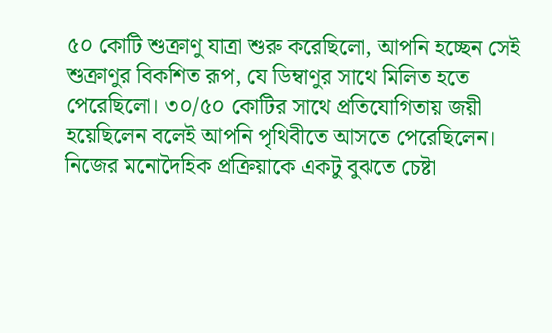৫০ কোটি শুক্রাণু যাত্রা শুরু করেছিলো, আপনি হচ্ছেন সেই শুক্রাণুর বিকশিত রূপ, যে ডিম্বাণুর সাথে মিলিত হতে পেরেছিলো। ৩০/৫০ কোটির সাথে প্রতিযোগিতায় জয়ী হয়েছিলেন বলেই আপনি পৃথিবীতে আসতে পেরেছিলেন।
নিজের মনোদৈহিক প্রক্রিয়াকে একটু বুঝতে চেষ্টা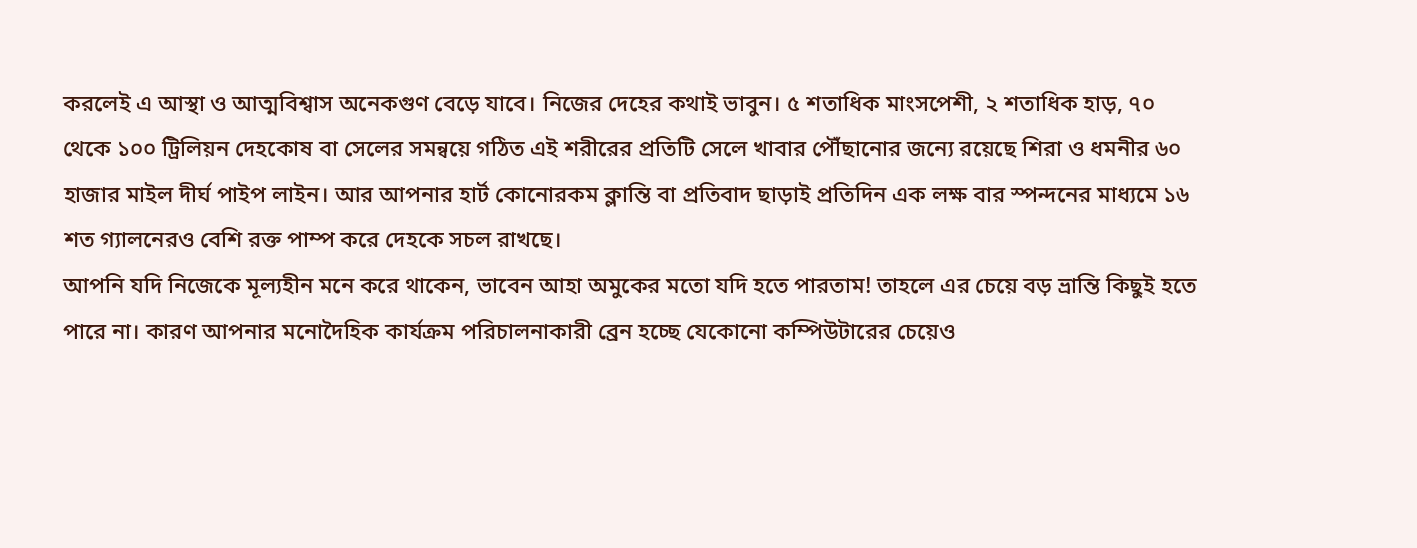করলেই এ আস্থা ও আত্মবিশ্বাস অনেকগুণ বেড়ে যাবে। নিজের দেহের কথাই ভাবুন। ৫ শতাধিক মাংসপেশী, ২ শতাধিক হাড়, ৭০ থেকে ১০০ ট্রিলিয়ন দেহকোষ বা সেলের সমন্বয়ে গঠিত এই শরীরের প্রতিটি সেলে খাবার পৌঁছানোর জন্যে রয়েছে শিরা ও ধমনীর ৬০ হাজার মাইল দীর্ঘ পাইপ লাইন। আর আপনার হার্ট কোনোরকম ক্লান্তি বা প্রতিবাদ ছাড়াই প্রতিদিন এক লক্ষ বার স্পন্দনের মাধ্যমে ১৬ শত গ্যালনেরও বেশি রক্ত পাম্প করে দেহকে সচল রাখছে।
আপনি যদি নিজেকে মূল্যহীন মনে করে থাকেন, ভাবেন আহা অমুকের মতো যদি হতে পারতাম! তাহলে এর চেয়ে বড় ভ্রান্তি কিছুই হতে পারে না। কারণ আপনার মনোদৈহিক কার্যক্রম পরিচালনাকারী ব্রেন হচ্ছে যেকোনো কম্পিউটারের চেয়েও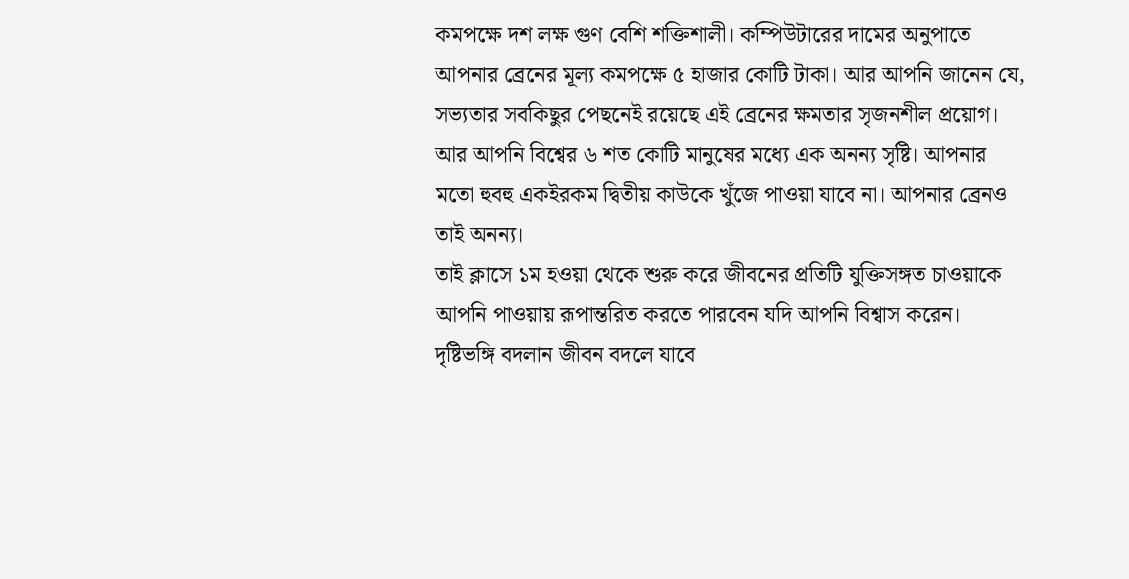কমপক্ষে দশ লক্ষ গুণ বেশি শক্তিশালী। কম্পিউটারের দামের অনুপাতে আপনার ব্রেনের মূল্য কমপক্ষে ৫ হাজার কোটি টাকা। আর আপনি জানেন যে, সভ্যতার সবকিছুর পেছনেই রয়েছে এই ব্রেনের ক্ষমতার সৃজনশীল প্রয়োগ। আর আপনি বিশ্বের ৬ শত কোটি মানুষের মধ্যে এক অনন্য সৃষ্টি। আপনার মতো হুবহু একইরকম দ্বিতীয় কাউকে খুঁজে পাওয়া যাবে না। আপনার ব্রেনও তাই অনন্য।
তাই ক্লাসে ১ম হওয়া থেকে শুরু করে জীবনের প্রতিটি যুক্তিসঙ্গত চাওয়াকে আপনি পাওয়ায় রূপান্তরিত করতে পারবেন যদি আপনি বিশ্বাস করেন।
দৃষ্টিভঙ্গি বদলান জীবন বদলে যাবে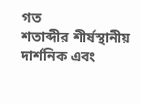গত
শতাব্দীর শীর্ষস্থানীয় দার্শনিক এবং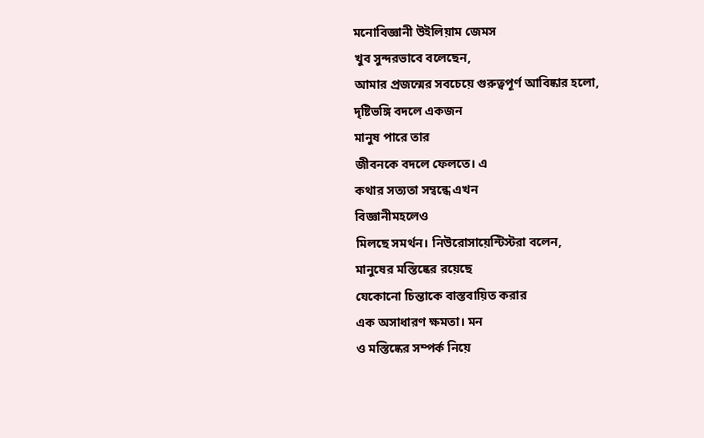মনোবিজ্ঞানী উইলিয়াম জেমস
খুব সুন্দরভাবে বলেছেন,
আমার প্রজন্মের সবচেয়ে গুরুত্বপূর্ণ আবিষ্কার হলো,
দৃষ্টিভঙ্গি বদলে একজন
মানুষ পারে তার
জীবনকে বদলে ফেলতে। এ
কথার সত্যতা সম্বন্ধে এখন
বিজ্ঞানীমহলেও
মিলছে সমর্থন। নিউরোসায়েন্টিস্টরা বলেন,
মানুষের মস্তিষ্কের রয়েছে
যেকোনো চিন্তাকে বাস্তবায়িত করার
এক অসাধারণ ক্ষমতা। মন
ও মস্তিষ্কের সম্পর্ক নিয়ে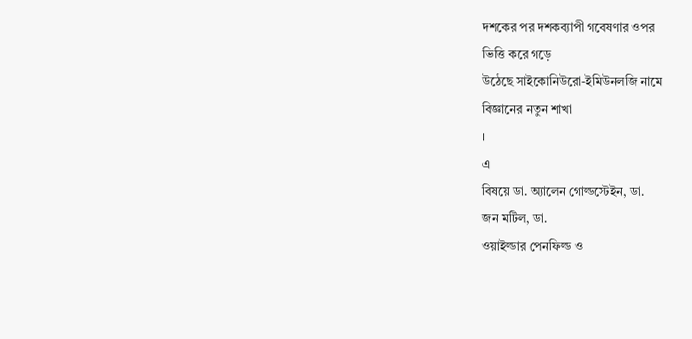দশকের পর দশকব্যাপী গবেষণার ওপর
ভিত্তি করে গড়ে
উঠেছে সাইকোনিউরো-ইমিউনলজি নামে
বিজ্ঞানের নতুন শাখা
।
এ
বিষয়ে ডা. অ্যালেন গোল্ডস্টেইন, ডা.
জন মটিল, ডা.
ওয়াইল্ডার পেনফিল্ড ও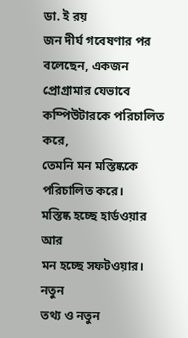ডা. ই রয়
জন দীর্ঘ গবেষণার পর
বলেছেন, একজন প্রোগ্রামার যেভাবে
কম্পিউটারকে পরিচালিত করে,
তেমনি মন মস্তিষ্ককে পরিচালিত করে।
মস্তিষ্ক হচ্ছে হার্ডওয়ার আর
মন হচ্ছে সফটওয়ার। নতুন
তথ্য ও নতুন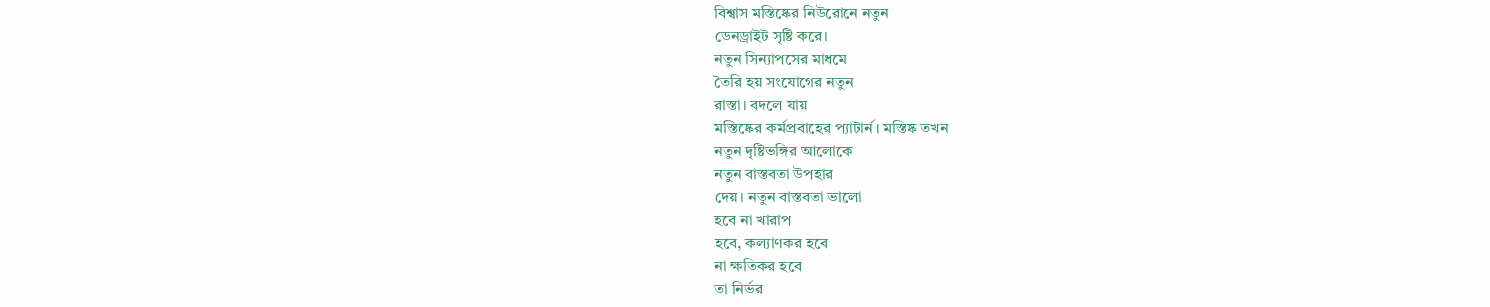বিশ্বাস মস্তিষ্কের নিউরোনে নতুন
ডেনড্রাইট সৃষ্টি করে।
নতুন সিন্যাপসের মাধমে
তৈরি হয় সংযোগের নতুন
রাস্তা। বদলে যায়
মস্তিষ্কের কর্মপ্রবাহের প্যাটার্ন। মস্তিষ্ক তখন
নতুন দৃষ্টিভঙ্গির আলোকে
নতুন বাস্তবতা উপহার
দেয়। নতুন বাস্তবতা ভালো
হবে না খারাপ
হবে, কল্যাণকর হবে
না ক্ষতিকর হবে
তা নির্ভর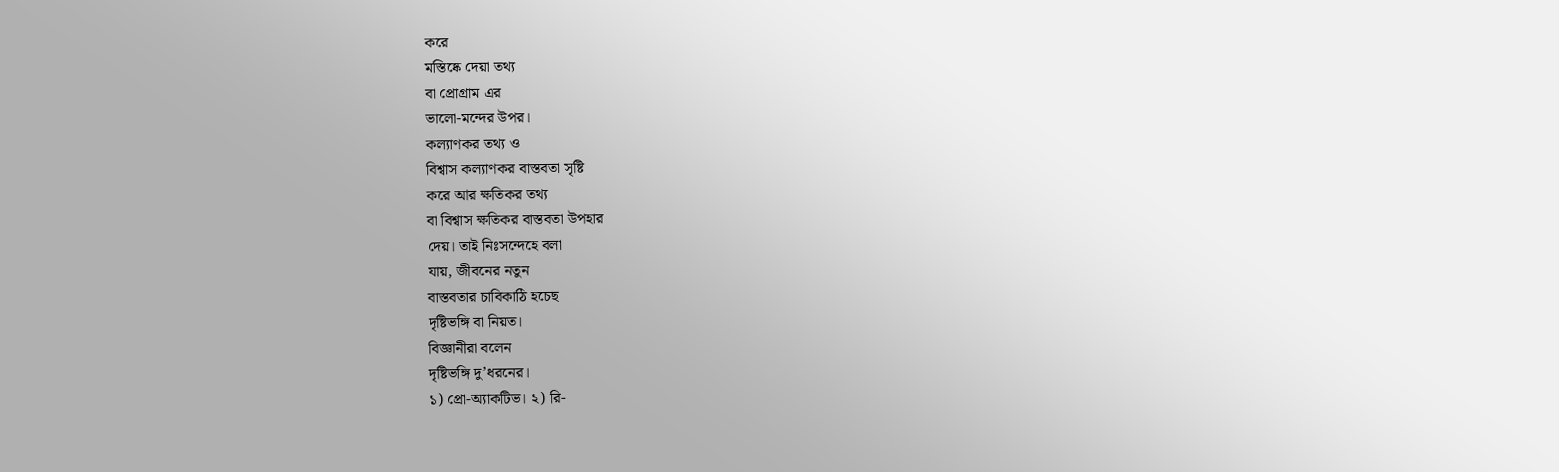করে
মস্তিষ্কে দেয়া তথ্য
বা প্রোগ্রাম এর
ভালো-মন্দের উপর।
কল্যাণকর তথ্য ও
বিশ্বাস কল্যাণকর বাস্তবতা সৃষ্টি
করে আর ক্ষতিকর তথ্য
বা বিশ্বাস ক্ষতিকর বাস্তবতা উপহার
দেয়। তাই নিঃসন্দেহে বলা
যায়, জীবনের নতুন
বাস্তবতার চাবিকাঠি হচেছ
দৃষ্টিভঙ্গি বা নিয়ত।
বিজ্ঞানীরা বলেন
দৃষ্টিভঙ্গি দু’ধরনের।
১) প্রো-অ্যাকটিভ। ২) রি-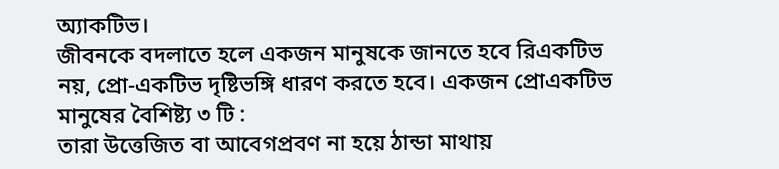অ্যাকটিভ।
জীবনকে বদলাতে হলে একজন মানুষকে জানতে হবে রিএকটিভ নয়, প্রো-একটিভ দৃষ্টিভঙ্গি ধারণ করতে হবে। একজন প্রোএকটিভ মানুষের বৈশিষ্ট্য ৩ টি :
তারা উত্তেজিত বা আবেগপ্রবণ না হয়ে ঠান্ডা মাথায়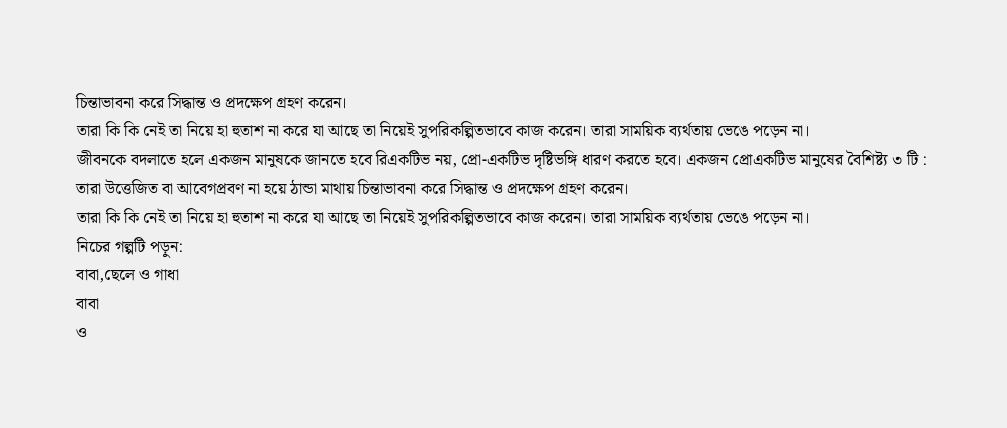চিন্তাভাবনা করে সিদ্ধান্ত ও প্রদক্ষেপ গ্রহণ করেন।
তারা কি কি নেই তা নিয়ে হা হুতাশ না করে যা আছে তা নিয়েই সুপরিকল্পিতভাবে কাজ করেন। তারা সাময়িক ব্যর্থতায় ভেঙে পড়েন না।
জীবনকে বদলাতে হলে একজন মানুষকে জানতে হবে রিএকটিভ নয়, প্রো-একটিভ দৃষ্টিভঙ্গি ধারণ করতে হবে। একজন প্রোএকটিভ মানুষের বৈশিষ্ট্য ৩ টি :
তারা উত্তেজিত বা আবেগপ্রবণ না হয়ে ঠান্ডা মাথায় চিন্তাভাবনা করে সিদ্ধান্ত ও প্রদক্ষেপ গ্রহণ করেন।
তারা কি কি নেই তা নিয়ে হা হুতাশ না করে যা আছে তা নিয়েই সুপরিকল্পিতভাবে কাজ করেন। তারা সাময়িক ব্যর্থতায় ভেঙে পড়েন না।
নিচের গল্পটি পড়ুন:
বাবা,ছেলে ও গাধা
বাবা
ও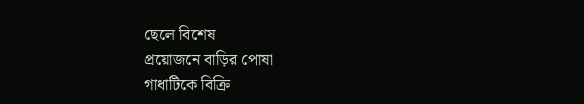ছেলে বিশেষ
প্রয়োজনে বাড়ির পোষা
গাধাটিকে বিক্রি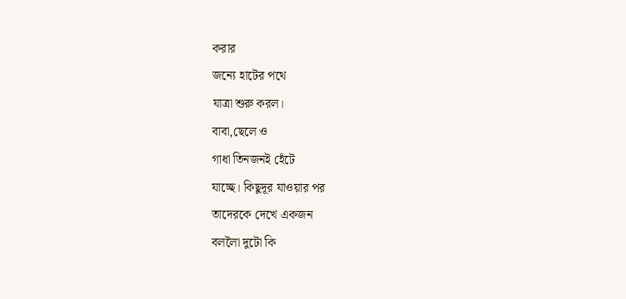করার
জন্যে হাটের পথে
যাত্রা শুরু করল।
বাবা,ছেলে ও
গাধা তিনজনই হেঁটে
যাচ্ছে। কিছুদূর যাওয়ার পর
তাদেরকে দেখে একজন
বললৈা দুটো কি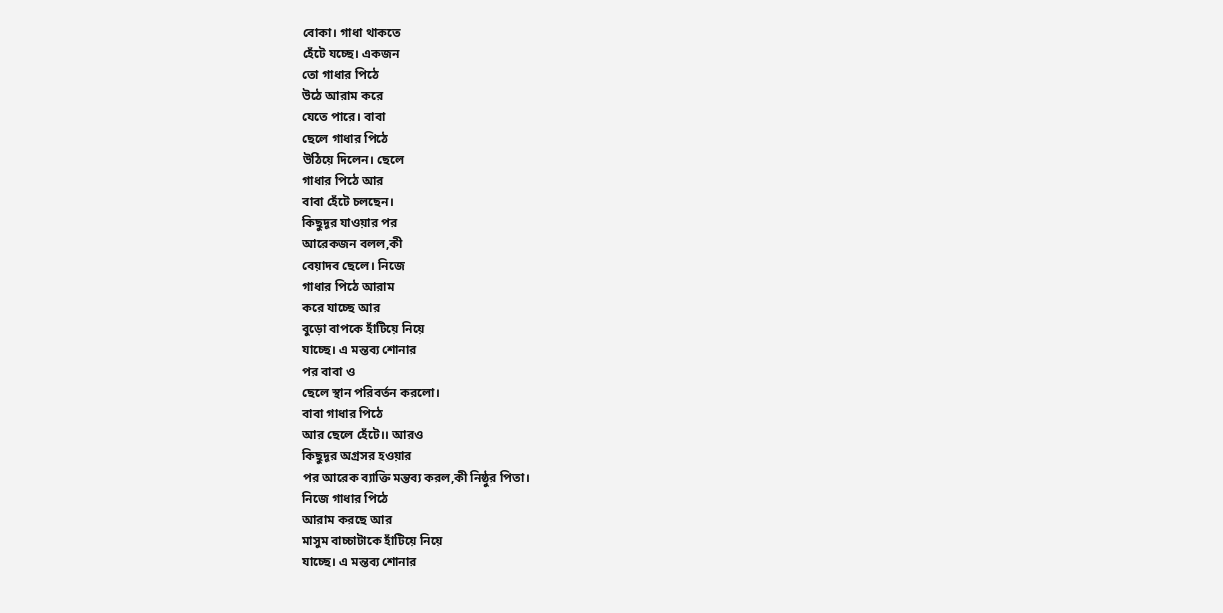বোকা। গাধা থাকতে
হেঁটে যচ্ছে। একজন
তো গাধার পিঠে
উঠে আরাম করে
যেতে পারে। বাবা
ছেলে গাধার পিঠে
উঠিয়ে দিলেন। ছেলে
গাধার পিঠে আর
বাবা হেঁটে চলছেন।
কিছুদূর যাওয়ার পর
আরেকজন বলল,কী
বেয়াদব ছেলে। নিজে
গাধার পিঠে আরাম
করে যাচ্ছে আর
বুড়ো বাপকে হাঁটিয়ে নিয়ে
যাচ্ছে। এ মন্তব্য শোনার
পর বাবা ও
ছেলে স্থান পরিবর্তন করলো।
বাবা গাধার পিঠে
আর ছেলে হেঁটে।। আরও
কিছুদূর অগ্রসর হওয়ার
পর আরেক ব্যাক্তি মন্তব্য করল,কী নিষ্ঠুর পিতা।
নিজে গাধার পিঠে
আরাম করছে আর
মাসুম বাচ্চাটাকে হাঁটিয়ে নিয়ে
যাচ্ছে। এ মন্তব্য শোনার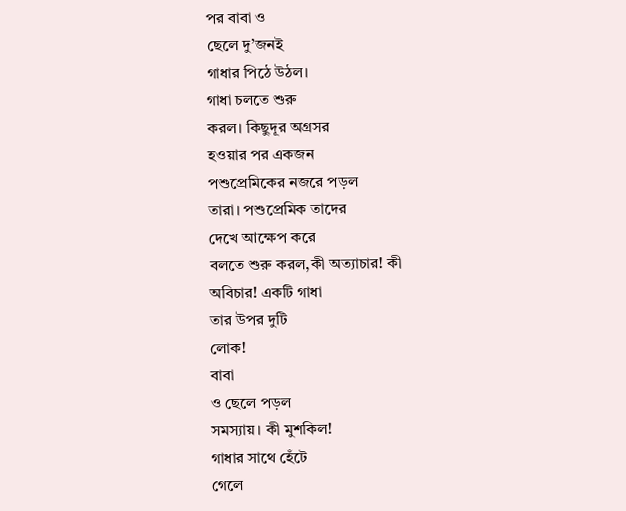পর বাবা ও
ছেলে দু’জনই
গাধার পিঠে উঠল।
গাধা চলতে শুরু
করল। কিছুদূর অগ্রসর
হওয়ার পর একজন
পশুপ্রেমিকের নজরে পড়ল
তারা। পশুপ্রেমিক তাদের
দেখে আক্ষেপ করে
বলতে শুরু করল,কী অত্যাচার! কী
অবিচার! একটি গাধা
তার উপর দুটি
লোক!
বাবা
ও ছেলে পড়ল
সমস্যায়। কী মুশকিল!
গাধার সাথে হেঁটে
গেলে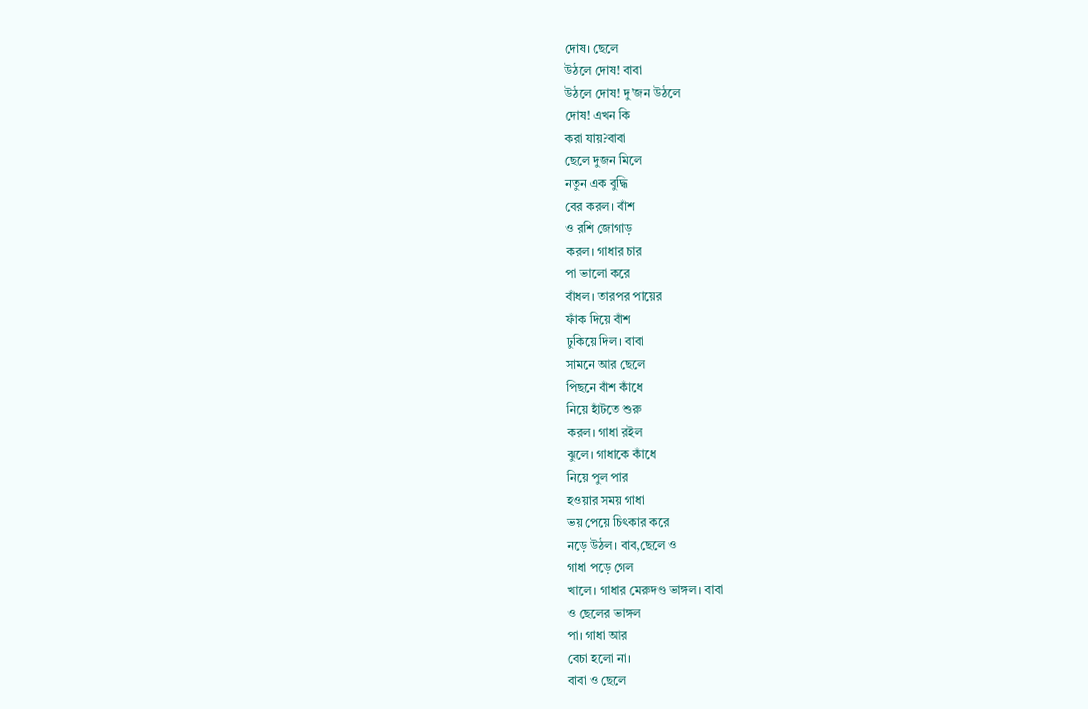দোষ। ছেলে
উঠলে দোষ! বাবা
উঠলে দোষ! দু’জন উঠলে
দোষ! এখন কি
করা যায়?বাবা
ছেলে দুজন মিলে
নতুন এক বুদ্ধি
বের করল। বাঁশ
ও রশি জোগাড়
করল। গাধার চার
পা ভালো করে
বাঁধল। তারপর পায়ের
ফাঁক দিয়ে বাঁশ
ঢুকিয়ে দিল। বাবা
সামনে আর ছেলে
পিছনে বাঁশ কাঁধে
নিয়ে হাঁটতে শুরু
করল। গাধা রইল
ঝুলে। গাধাকে কাঁধে
নিয়ে পুল পার
হওয়ার সময় গাধা
ভয় পেয়ে চিৎকার করে
নড়ে উঠল। বাব,ছেলে ও
গাধা পড়ে গেল
খালে। গাধার মেরুদণ্ড ভাঙ্গল। বাবা
ও ছেলের ভাঙ্গল
পা। গাধা আর
বেচা হলো না।
বাবা ও ছেলে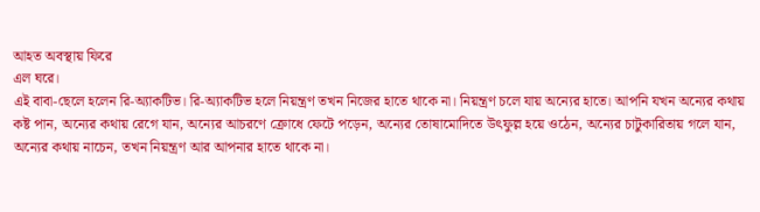আহত অবস্থায় ফিরে
এল ঘরে।
এই বাবা-ছেলে হলেন রি-অ্যাকটিভ। রি-অ্যাকটিভ হলে নিয়ন্ত্রণ তখন নিজের হাতে থাকে না। নিয়ন্ত্রণ চলে যায় অন্যের হাতে। আপনি যখন অন্যের কথায় কষ্ট পান, অন্যের কথায় রেগে যান, অন্যের আচরণে ক্রোধে ফেটে পড়েন, অন্যের তোষামোদিতে উৎফুল্ল হয়ে ওঠেন, অন্যের চাটুকারিতায় গলে যান, অন্যের কথায় নাচেন, তখন নিয়ন্ত্রণ আর আপনার হাতে থাকে না।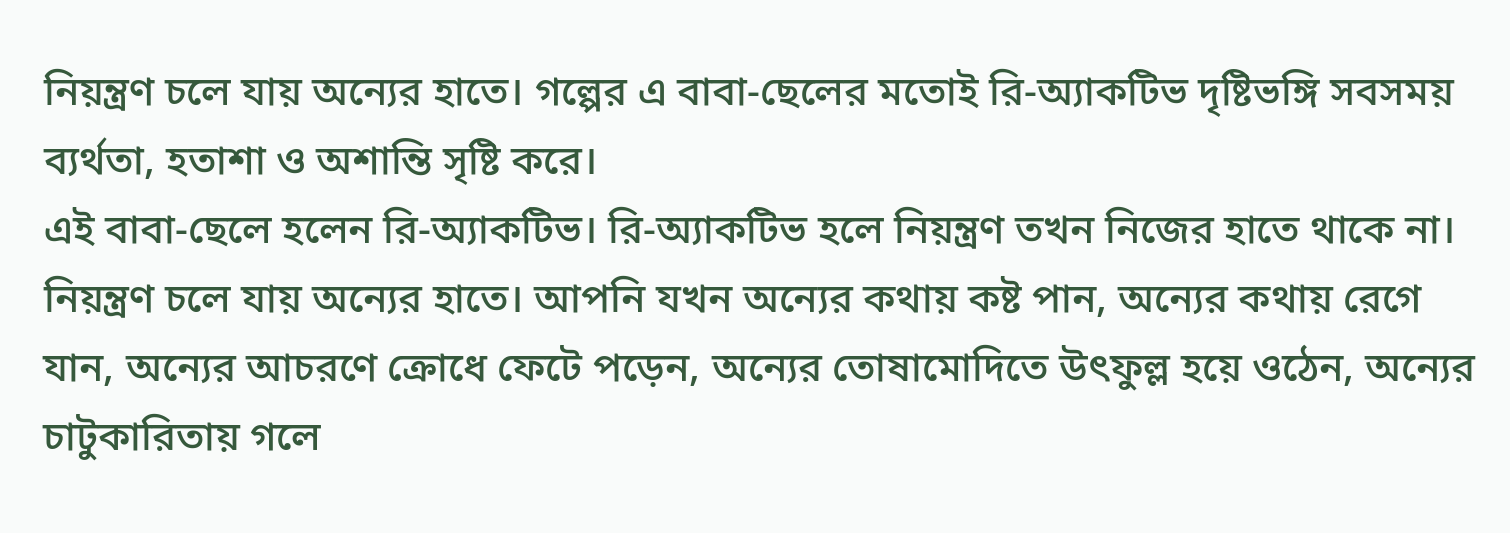নিয়ন্ত্রণ চলে যায় অন্যের হাতে। গল্পের এ বাবা-ছেলের মতোই রি-অ্যাকটিভ দৃষ্টিভঙ্গি সবসময় ব্যর্থতা, হতাশা ও অশান্তি সৃষ্টি করে।
এই বাবা-ছেলে হলেন রি-অ্যাকটিভ। রি-অ্যাকটিভ হলে নিয়ন্ত্রণ তখন নিজের হাতে থাকে না। নিয়ন্ত্রণ চলে যায় অন্যের হাতে। আপনি যখন অন্যের কথায় কষ্ট পান, অন্যের কথায় রেগে যান, অন্যের আচরণে ক্রোধে ফেটে পড়েন, অন্যের তোষামোদিতে উৎফুল্ল হয়ে ওঠেন, অন্যের চাটুকারিতায় গলে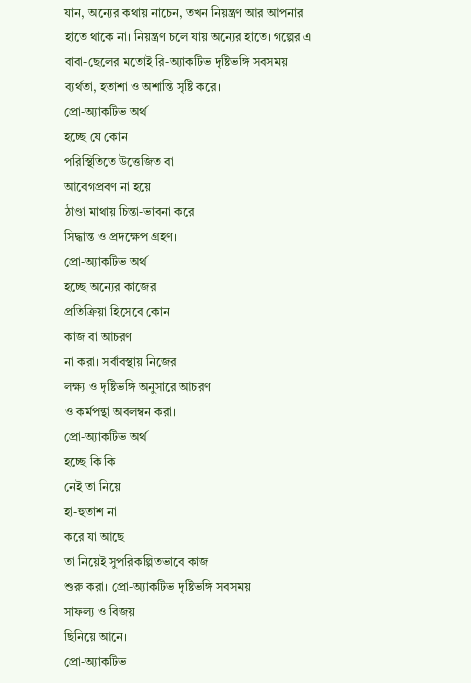যান, অন্যের কথায় নাচেন, তখন নিয়ন্ত্রণ আর আপনার হাতে থাকে না। নিয়ন্ত্রণ চলে যায় অন্যের হাতে। গল্পের এ বাবা-ছেলের মতোই রি-অ্যাকটিভ দৃষ্টিভঙ্গি সবসময় ব্যর্থতা, হতাশা ও অশান্তি সৃষ্টি করে।
প্রো-অ্যাকটিভ অর্থ
হচ্ছে যে কোন
পরিস্থিতিতে উত্তেজিত বা
আবেগপ্রবণ না হয়ে
ঠাণ্ডা মাথায় চিন্তা-ভাবনা করে
সিদ্ধান্ত ও প্রদক্ষেপ গ্রহণ।
প্রো-অ্যাকটিভ অর্থ
হচ্ছে অন্যের কাজের
প্রতিক্রিয়া হিসেবে কোন
কাজ বা আচরণ
না করা। সর্বাবস্থায় নিজের
লক্ষ্য ও দৃষ্টিভঙ্গি অনুসারে আচরণ
ও কর্মপন্থা অবলম্বন করা।
প্রো-অ্যাকটিভ অর্থ
হচ্ছে কি কি
নেই তা নিয়ে
হা-হুতাশ না
করে যা আছে
তা নিয়েই সুপরিকল্পিতভাবে কাজ
শুরু করা। প্রো-অ্যাকটিভ দৃষ্টিভঙ্গি সবসময়
সাফল্য ও বিজয়
ছিনিয়ে আনে।
প্রো-অ্যাকটিভ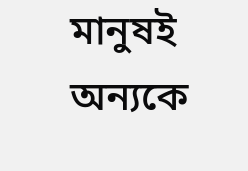মানুষই অন্যকে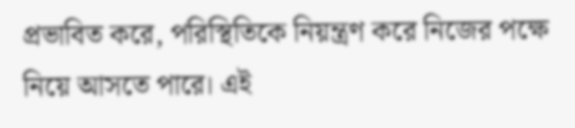প্রভাবিত করে, পরিস্থিতিকে নিয়ন্ত্রণ করে নিজের পক্ষে নিয়ে আসতে পারে। এই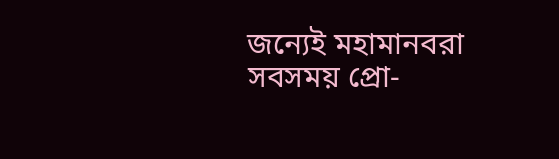জন্যেই মহামানবরা সবসময় প্রো-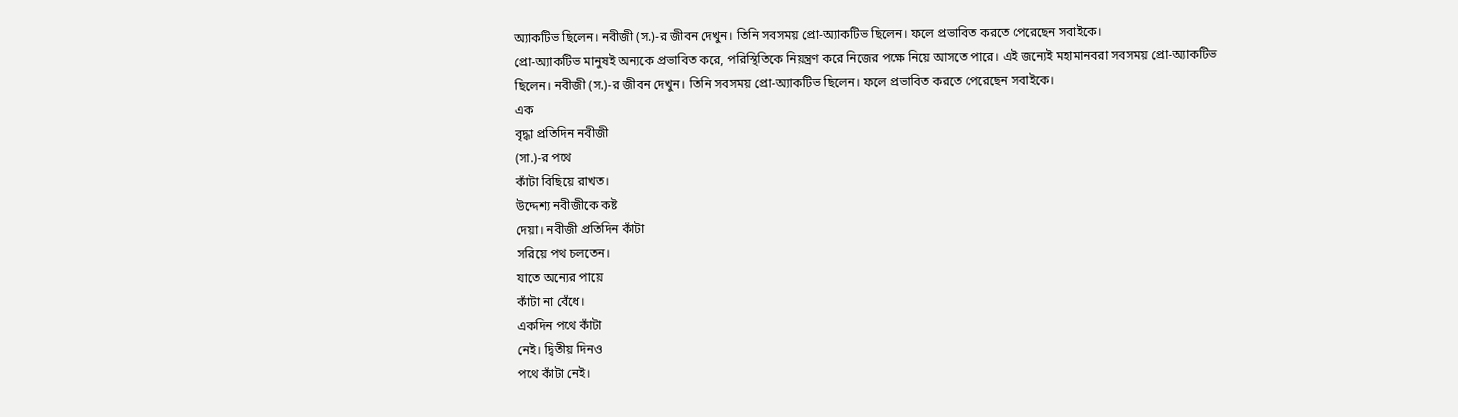অ্যাকটিভ ছিলেন। নবীজী (স.)-র জীবন দেখুন। তিনি সবসময় প্রো-অ্যাকটিভ ছিলেন। ফলে প্রভাবিত করতে পেরেছেন সবাইকে।
প্রো-অ্যাকটিভ মানুষই অন্যকে প্রভাবিত করে, পরিস্থিতিকে নিয়ন্ত্রণ করে নিজের পক্ষে নিয়ে আসতে পারে। এই জন্যেই মহামানবরা সবসময় প্রো-অ্যাকটিভ ছিলেন। নবীজী (স.)-র জীবন দেখুন। তিনি সবসময় প্রো-অ্যাকটিভ ছিলেন। ফলে প্রভাবিত করতে পেরেছেন সবাইকে।
এক
বৃদ্ধা প্রতিদিন নবীজী
(সা.)-র পথে
কাঁটা বিছিয়ে রাখত।
উদ্দেশ্য নবীজীকে কষ্ট
দেয়া। নবীজী প্রতিদিন কাঁটা
সরিয়ে পথ চলতেন।
যাতে অন্যের পায়ে
কাঁটা না বেঁধে।
একদিন পথে কাঁটা
নেই। দ্বিতীয় দিনও
পথে কাঁটা নেই।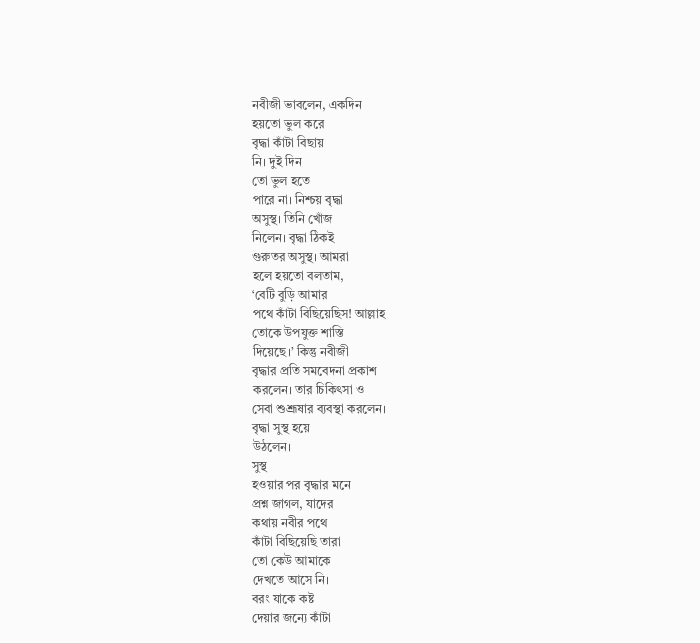নবীজী ভাবলেন, একদিন
হয়তো ভুল করে
বৃদ্ধা কাঁটা বিছায়
নি। দুই দিন
তো ভুল হতে
পারে না। নিশ্চয় বৃদ্ধা
অসুস্থ। তিনি খোঁজ
নিলেন। বৃদ্ধা ঠিকই
গুরুতর অসুস্থ। আমরা
হলে হয়তো বলতাম,
‘বেটি বুড়ি আমার
পথে কাঁটা বিছিয়েছিস! আল্লাহ
তোকে উপযুক্ত শাস্তি
দিয়েছে।’ কিন্তু নবীজী
বৃদ্ধার প্রতি সমবেদনা প্রকাশ
করলেন। তার চিকিৎসা ও
সেবা শুশ্রূষার ব্যবস্থা করলেন।
বৃদ্ধা সুস্থ হয়ে
উঠলেন।
সুস্থ
হওয়ার পর বৃদ্ধার মনে
প্রশ্ন জাগল, যাদের
কথায় নবীর পথে
কাঁটা বিছিয়েছি তারা
তো কেউ আমাকে
দেখতে আসে নি।
বরং যাকে কষ্ট
দেয়ার জন্যে কাঁটা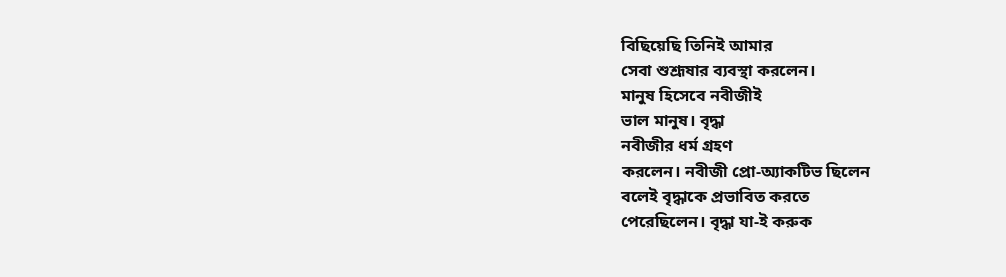বিছিয়েছি তিনিই আমার
সেবা শুশ্রূষার ব্যবস্থা করলেন।
মানুষ হিসেবে নবীজীই
ভাল মানুষ। বৃদ্ধা
নবীজীর ধর্ম গ্রহণ
করলেন। নবীজী প্রো-অ্যাকটিভ ছিলেন
বলেই বৃদ্ধাকে প্রভাবিত করতে
পেরেছিলেন। বৃদ্ধা যা-ই করুক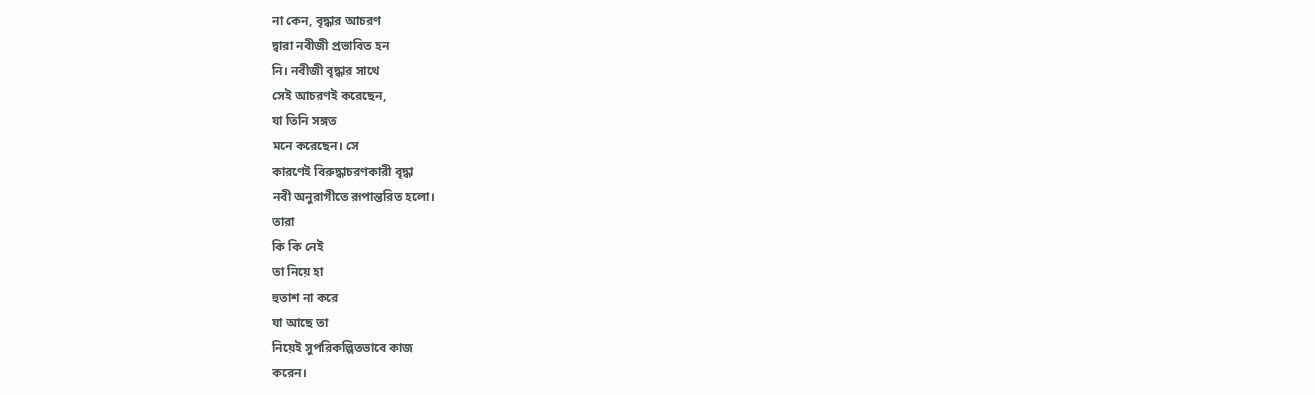না কেন, বৃদ্ধার আচরণ
দ্বারা নবীজী প্রভাবিত হন
নি। নবীজী বৃদ্ধার সাথে
সেই আচরণই করেছেন,
যা তিনি সঙ্গত
মনে করেছেন। সে
কারণেই বিরুদ্ধাচরণকারী বৃদ্ধা
নবী অনুরাগীতে রূপান্তরিত হলো।
তারা
কি কি নেই
তা নিয়ে হা
হুতাশ না করে
যা আছে তা
নিয়েই সুপরিকল্পিতভাবে কাজ
করেন।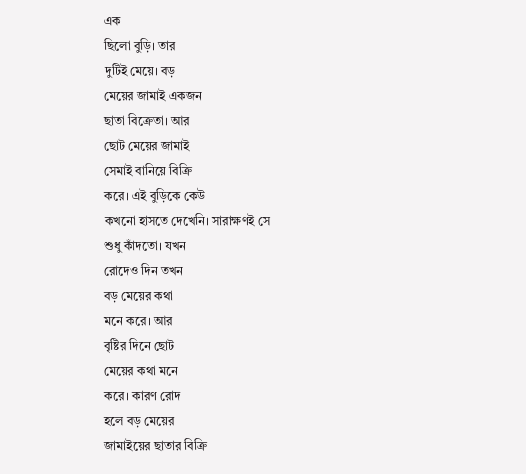এক
ছিলো বুড়ি। তার
দুটিই মেয়ে। বড়
মেয়ের জামাই একজন
ছাতা বিক্রেতা। আর
ছোট মেয়ের জামাই
সেমাই বানিয়ে বিক্রি
করে। এই বুড়িকে কেউ
কখনো হাসতে দেখেনি। সারাক্ষণই সে
শুধু কাঁদতো। যখন
রোদেও দিন তখন
বড় মেয়ের কথা
মনে করে। আর
বৃষ্টির দিনে ছোট
মেয়ের কথা মনে
করে। কারণ রোদ
হলে বড় মেয়ের
জামাইয়ের ছাতার বিক্রি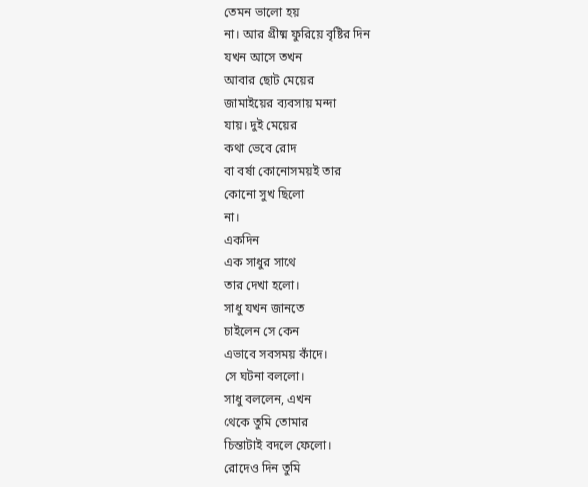তেমন ভালো হয়
না। আর গ্রীষ্ম ফুরিয়ে বৃষ্টির দিন
যখন আসে তখন
আবার ছোট মেয়ের
জামাইয়ের ব্যবসায় মন্দা
যায়। দুই মেয়ের
কথা ভেবে রোদ
বা বর্ষা কোনোসময়ই তার
কোনো সুখ ছিলো
না।
একদিন
এক সাধুর সাথে
তার দেখা হলো।
সাধু যখন জানতে
চাইলেন সে কেন
এভাবে সবসময় কাঁদে।
সে ঘটনা বললো।
সাধু বললেন, এখন
থেকে তুমি তোমার
চিন্তাটাই বদলে ফেলো।
রোদেও দিন তুমি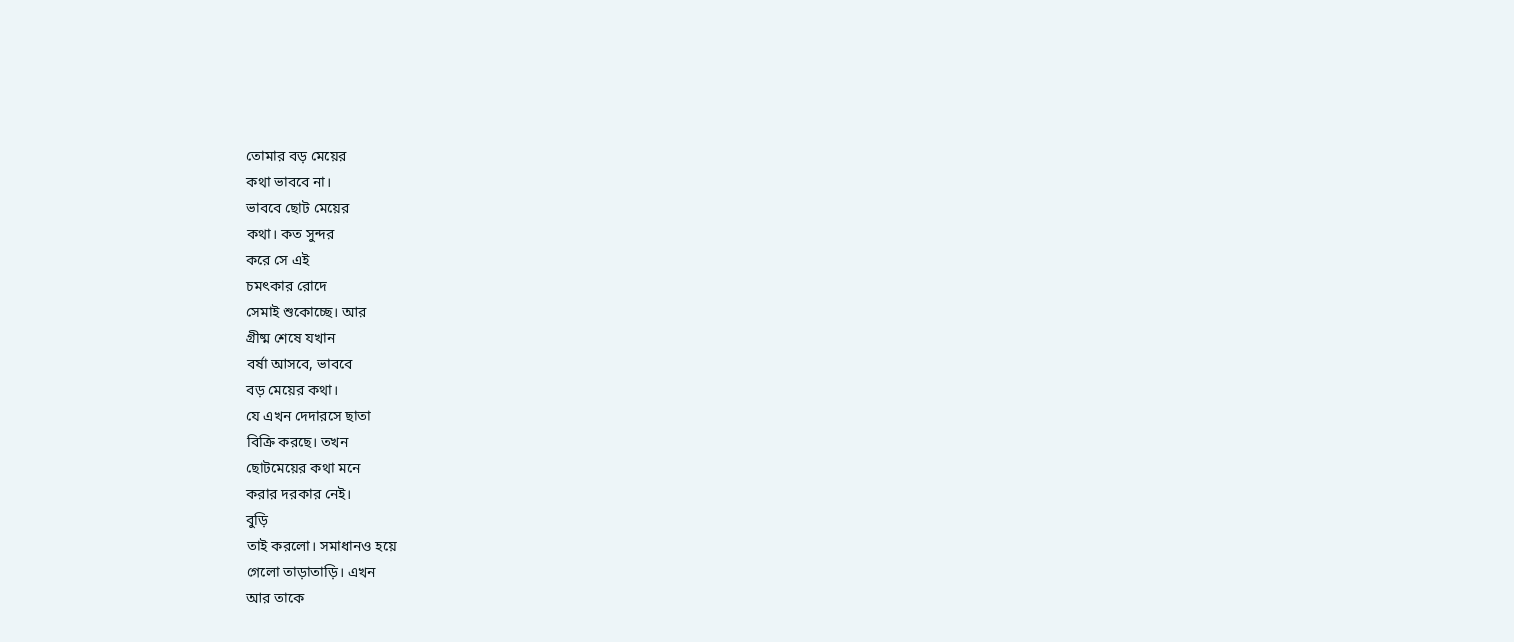তোমার বড় মেয়ের
কথা ভাববে না।
ভাববে ছোট মেয়ের
কথা। কত সুন্দর
করে সে এই
চমৎকার রোদে
সেমাই শুকোচ্ছে। আর
গ্রীষ্ম শেষে যখান
বর্ষা আসবে, ভাববে
বড় মেয়ের কথা।
যে এখন দেদারসে ছাতা
বিক্রি করছে। তখন
ছোটমেয়ের কথা মনে
করার দরকার নেই।
বুড়ি
তাই করলো। সমাধানও হয়ে
গেলো তাড়াতাড়ি। এখন
আর তাকে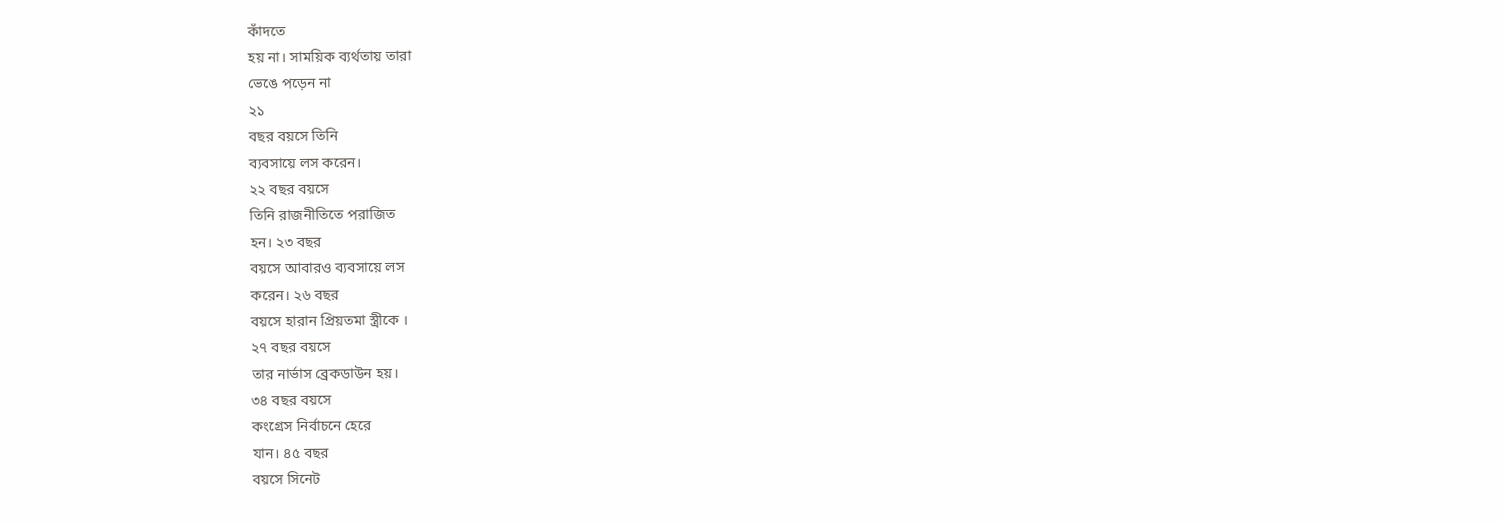কাঁদতে
হয় না। সাময়িক ব্যর্থতায় তারা
ভেঙে পড়েন না
২১
বছর বয়সে তিনি
ব্যবসায়ে লস করেন।
২২ বছর বয়সে
তিনি রাজনীতিতে পরাজিত
হন। ২৩ বছর
বয়সে আবারও ব্যবসায়ে লস
করেন। ২৬ বছর
বয়সে হারান প্রিয়তমা স্ত্রীকে ।
২৭ বছর বয়সে
তার নার্ভাস ব্রেকডাউন হয়।
৩৪ বছর বয়সে
কংগ্রেস নির্বাচনে হেরে
যান। ৪৫ বছর
বয়সে সিনেট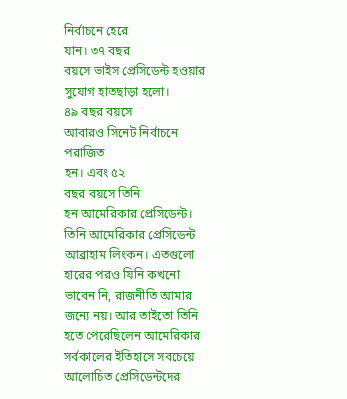নির্বাচনে হেরে
যান। ৩৭ বছর
বয়সে ভাইস প্রেসিডেন্ট হওয়ার
সুযোগ হাতছাড়া হলো।
৪৯ বছর বয়সে
আবারও সিনেট নির্বাচনে পরাজিত
হন। এবং ৫২
বছর বয়সে তিনি
হন আমেরিকার প্রেসিডেন্ট।
তিনি আমেরিকার প্রেসিডেন্ট আব্রাহাম লিংকন। এতগুলো হারের পরও যিনি কখনো ভাবেন নি, রাজনীতি আমার জন্যে নয়। আর তাইতো তিনি হতে পেরেছিলেন আমেরিকার সর্বকালের ইতিহাসে সবচেয়ে আলোচিত প্রেসিডেন্টদের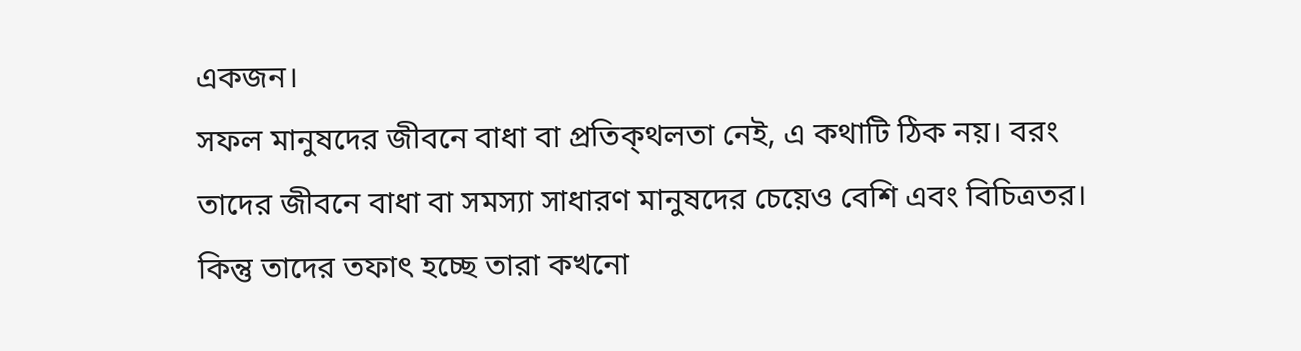একজন।
সফল মানুষদের জীবনে বাধা বা প্রতিক্থলতা নেই, এ কথাটি ঠিক নয়। বরং তাদের জীবনে বাধা বা সমস্যা সাধারণ মানুষদের চেয়েও বেশি এবং বিচিত্রতর। কিন্তু তাদের তফাৎ হচ্ছে তারা কখনো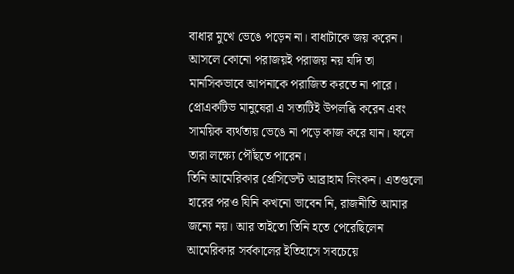বাধার মুখে ভেঙে পড়েন না। বাধাটাকে জয় করেন।
আসলে কোনো পরাজয়ই পরাজয় নয় যদি তা মানসিকভাবে আপনাকে পরাজিত করতে না পারে। প্রোএকটিভ মানুষেরা এ সত্যটিই উপলব্ধি করেন এবং সাময়িক ব্যর্থতায় ভেঙে না পড়ে কাজ করে যান। ফলে তারা লক্ষ্যে পৌঁছতে পারেন।
তিনি আমেরিকার প্রেসিডেন্ট আব্রাহাম লিংকন। এতগুলো হারের পরও যিনি কখনো ভাবেন নি, রাজনীতি আমার জন্যে নয়। আর তাইতো তিনি হতে পেরেছিলেন আমেরিকার সর্বকালের ইতিহাসে সবচেয়ে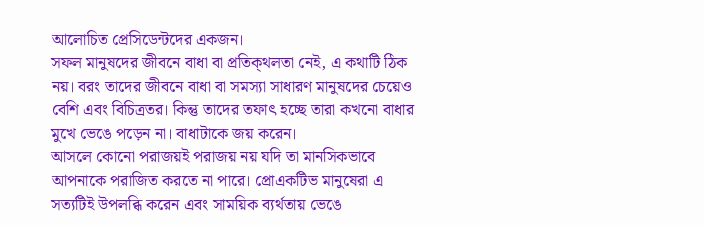আলোচিত প্রেসিডেন্টদের একজন।
সফল মানুষদের জীবনে বাধা বা প্রতিক্থলতা নেই, এ কথাটি ঠিক নয়। বরং তাদের জীবনে বাধা বা সমস্যা সাধারণ মানুষদের চেয়েও বেশি এবং বিচিত্রতর। কিন্তু তাদের তফাৎ হচ্ছে তারা কখনো বাধার মুখে ভেঙে পড়েন না। বাধাটাকে জয় করেন।
আসলে কোনো পরাজয়ই পরাজয় নয় যদি তা মানসিকভাবে আপনাকে পরাজিত করতে না পারে। প্রোএকটিভ মানুষেরা এ সত্যটিই উপলব্ধি করেন এবং সাময়িক ব্যর্থতায় ভেঙে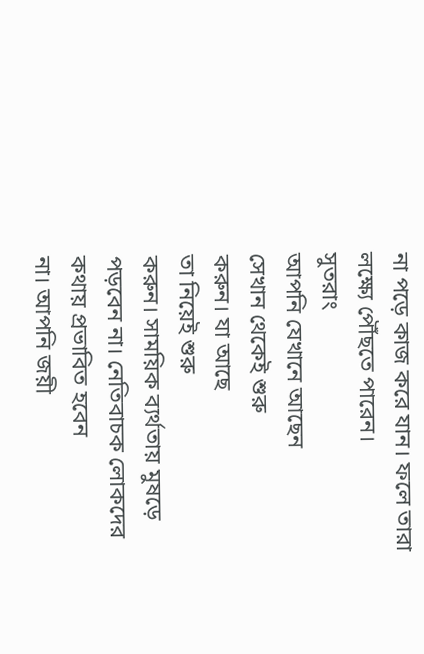না পড়ে কাজ করে যান। ফলে তারা লক্ষ্যে পৌঁছতে পারেন।
সুতরাং
আপনি যেখানে আছেন
সেখান থেকেই শুরু
করুন। যা আছে
তা নিয়েই শুরু
করুন। সাময়িক ব্যর্থতায় মুষড়ে
পড়বেন না। নেতিবাচক লোকদের
কথায় প্রভাবিত হবেন
না। আপনি জয়ী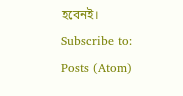হবেনই।
Subscribe to:
Posts (Atom)